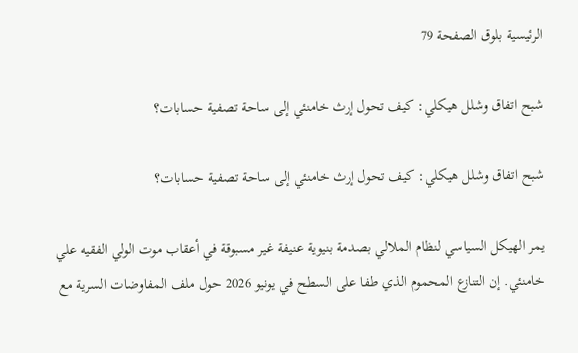الرئيسية بلوق الصفحة 79

شبح اتفاق وشلل هيكلي: كيف تحول إرث خامنئي إلى ساحة تصفية حسابات؟

شبح اتفاق وشلل هيكلي: كيف تحول إرث خامنئي إلى ساحة تصفية حسابات؟

يمر الهيكل السياسي لنظام الملالي بصدمة بنيوية عنيفة غير مسبوقة في أعقاب موت الولي الفقيه علي خامنئي. إن التنازع المحموم الذي طفا على السطح في يونيو 2026 حول ملف المفاوضات السرية مع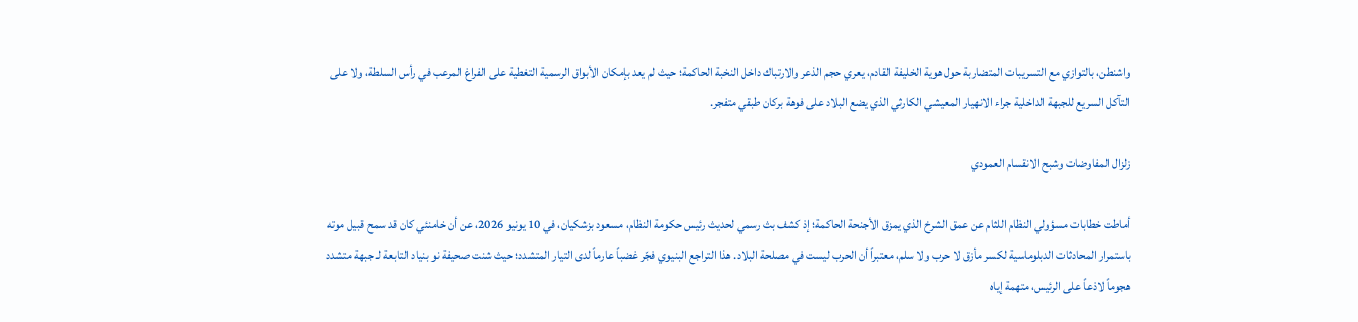واشنطن، بالتوازي مع التسريبات المتضاربة حول هوية الخليفة القادم، يعري حجم الذعر والارتباك داخل النخبة الحاكمة؛ حيث لم يعد بإمكان الأبواق الرسمية التغطية على الفراغ المرعب في رأس السلطة، ولا على التآكل السريع للجبهة الداخلية جراء الانهيار المعيشي الكارثي الذي يضع البلاد على فوهة بركان طبقي متفجر.

زلزال المفاوضات وشبح الانقسام العمودي

أماطت خطابات مسؤولي النظام اللثام عن عمق الشرخ الذي يمزق الأجنحة الحاكمة؛ إذ كشف بث رسمي لحديث رئيس حكومة النظام، مسعود بزشكيان، في 10 يونيو 2026، عن أن خامنئي كان قد سمح قبيل موته باستمرار المحادثات الدبلوماسية لكسر مأزق لا حرب ولا سلم، معتبراً أن الحرب ليست في مصلحة البلاد. هذا التراجع البنيوي فجّر غضباً عارماً لدى التيار المتشدد؛ حيث شنت صحيفة نو بنياد التابعة لـ جبهة متشدد هجوماً لاذعاً على الرئيس، متهمة إياه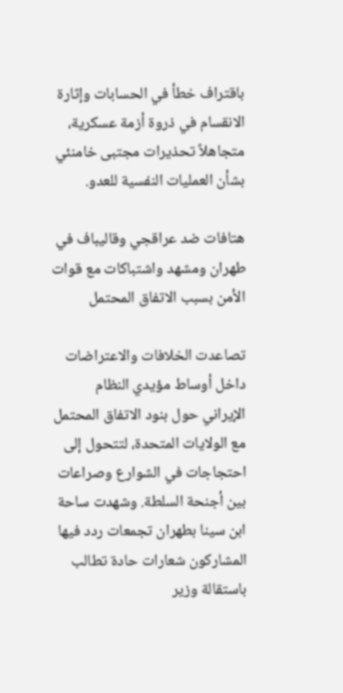باقتراف خطأ في الحسابات وإثارة الانقسام في ذروة أزمة عسكرية، متجاهلاً تحذيرات مجتبى خامنئي بشأن العمليات النفسية للعدو.

هتافات ضد عراقجي وقاليباف في طهران ومشهد واشتباكات مع قوات الأمن بسبب الاتفاق المحتمل

تصاعدت الخلافات والاعتراضات داخل أوساط مؤيدي النظام الإيراني حول بنود الاتفاق المحتمل مع الولايات المتحدة، لتتحول إلى احتجاجات في الشوارع وصراعات بين أجنحة السلطة. وشهدت ساحة ابن سينا بطهران تجمعات ردد فيها المشاركون شعارات حادة تطالب باستقالة وزير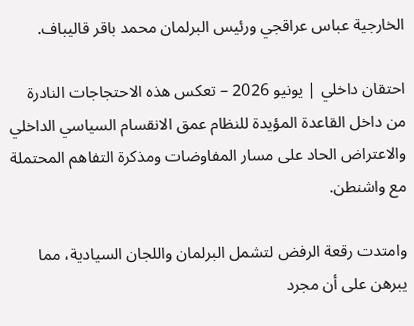الخارجية عباس عراقجي ورئيس البرلمان محمد باقر قاليباف.

احتقان داخلي | يونيو 2026 – تعكس هذه الاحتجاجات النادرة من داخل القاعدة المؤيدة للنظام عمق الانقسام السياسي الداخلي والاعتراض الحاد على مسار المفاوضات ومذكرة التفاهم المحتملة مع واشنطن.

وامتدت رقعة الرفض لتشمل البرلمان واللجان السيادية، مما يبرهن على أن مجرد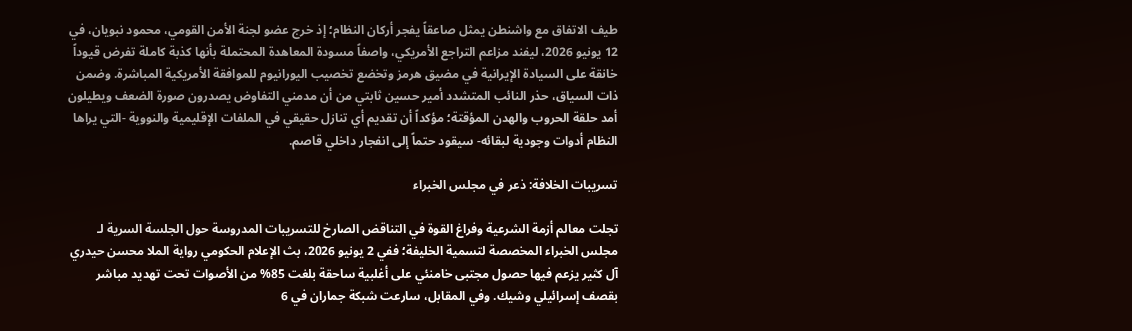طيف الاتفاق مع واشنطن يمثل صاعقاً يفجر أركان النظام؛ إذ خرج عضو لجنة الأمن القومي، محمود نبويان، في 12 يونيو 2026، ليفند مزاعم التراجع الأمريكي، واصفاً مسودة المعاهدة المحتملة بأنها كذبة كاملة تفرض قيوداً خانقة على السيادة الإيرانية في مضيق هرمز وتخضع تخصيب اليورانيوم للموافقة الأمريكية المباشرة. وضمن ذات السياق، حذر النائب المتشدد أمير حسين ثابتي من أن مدمني التفاوض يصدرون صورة الضعف ويطيلون أمد حلقة الحروب والهدن المؤقتة؛ مؤكداً أن تقديم أي تنازل حقيقي في الملفات الإقليمية والنووية -التي يراها النظام أدوات وجودية لبقائه- سيقود حتماً إلى انفجار داخلي قاصم.

تسريبات الخلافة: ذعر في مجلس الخبراء

تجلت معالم أزمة الشرعية وفراغ القوة في التناقض الصارخ للتسريبات المدروسة حول الجلسة السرية لـ مجلس الخبراء المخصصة لتسمية الخليفة؛ ففي 2 يونيو 2026، بث الإعلام الحكومي رواية الملا محسن حيدري آل كثير يزعم فيها حصول مجتبى خامنئي على أغلبية ساحقة بلغت 85% من الأصوات تحت تهديد مباشر بقصف إسرائيلي وشيك. وفي المقابل، سارعت شبكة جماران في 6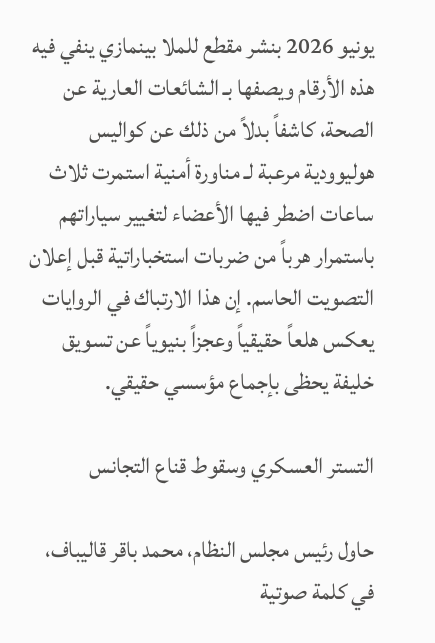يونيو 2026 بنشر مقطع للملا بينمازي ينفي فيه هذه الأرقام ويصفها بـ الشائعات العارية عن الصحة، كاشفاً بدلاً من ذلك عن كواليس هوليوودية مرعبة لـ مناورة أمنية استمرت ثلاث ساعات اضطر فيها الأعضاء لتغيير سياراتهم باستمرار هرباً من ضربات استخباراتية قبل إعلان التصويت الحاسم. إن هذا الارتباك في الروايات يعكس هلعاً حقيقياً وعجزاً بنيوياً عن تسويق خليفة يحظى بإجماع مؤسسي حقيقي.

التستر العسكري وسقوط قناع التجانس

حاول رئيس مجلس النظام، محمد باقر قاليباف، في كلمة صوتية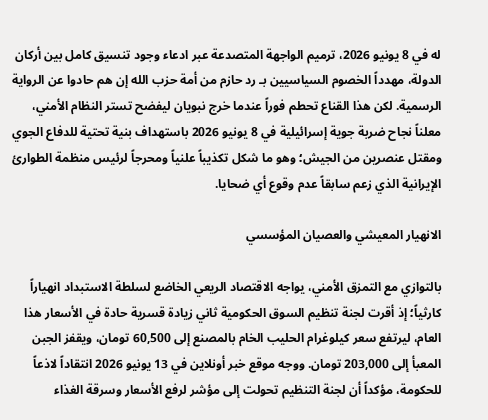له في 8 يونيو 2026، ترميم الواجهة المتصدعة عبر ادعاء وجود تنسيق كامل بين أركان الدولة، مهدداً الخصوم السياسيين بـ رد حازم من أمة حزب الله إن هم حادوا عن الرواية الرسمية. لكن هذا القناع تحطم فوراً عندما خرج نبويان ليفضح تستر النظام الأمني، معلناً نجاح ضربة جوية إسرائيلية في 8 يونيو 2026 باستهداف بنية تحتية للدفاع الجوي ومقتل عنصرين من الجيش؛ وهو ما شكل تكذيباً علنياً ومحرجاً لرئيس منظمة الطوارئ الإيرانية الذي زعم سابقاً عدم وقوع أي ضحايا.

الانهيار المعيشي والعصيان المؤسسي

بالتوازي مع التمزق الأمني، يواجه الاقتصاد الريعي الخاضع لسلطة الاستبداد انهياراً كارثياً؛ إذ أقرت لجنة تنظيم السوق الحكومية ثاني زيادة قسرية حادة في الأسعار هذا العام، ليرتفع سعر كيلوغرام الحليب الخام بالمصنع إلى 60,500 تومان، ويقفز الجبن المعبأ إلى 203,000 تومان. ووجه موقع خبر أونلاين في 13 يونيو 2026 انتقاداً لاذعاً للحكومة، مؤكداً أن لجنة التنظيم تحولت إلى مؤشر لرفع الأسعار وسرقة الغذاء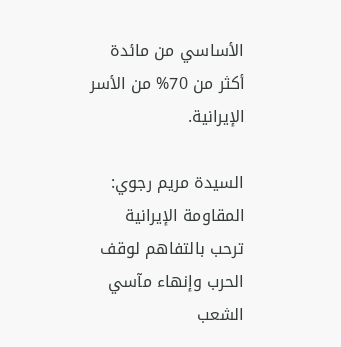الأساسي من مائدة أكثر من 70% من الأسر الإيرانية.

السيدة مريم رجوي: المقاومة الإيرانية ترحب بالتفاهم لوقف الحرب وإنهاء مآسي الشعب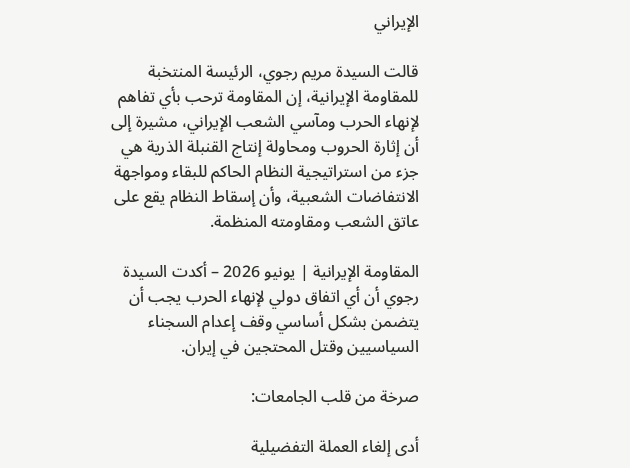الإيراني

قالت السيدة مريم رجوي، الرئيسة المنتخبة للمقاومة الإيرانية، إن المقاومة ترحب بأي تفاهم لإنهاء الحرب ومآسي الشعب الإيراني، مشيرة إلى أن إثارة الحروب ومحاولة إنتاج القنبلة الذرية هي جزء من استراتيجية النظام الحاكم للبقاء ومواجهة الانتفاضات الشعبية، وأن إسقاط النظام يقع على عاتق الشعب ومقاومته المنظمة.

المقاومة الإيرانية | يونيو 2026 – أكدت السيدة رجوي أن أي اتفاق دولي لإنهاء الحرب يجب أن يتضمن بشكل أساسي وقف إعدام السجناء السياسيين وقتل المحتجين في إيران.

صرخة من قلب الجامعات:

أدى إلغاء العملة التفضيلية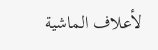لأعلاف الماشية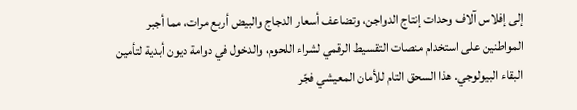إلى إفلاس آلاف وحدات إنتاج الدواجن، وتضاعف أسعار الدجاج والبيض أربع مرات، مما أجبر المواطنين على استخدام منصات التقسيط الرقمي لشراء اللحوم، والدخول في دوامة ديون أبدية لتأمين البقاء البيولوجي. هذا السحق التام للأمان المعيشي فجّر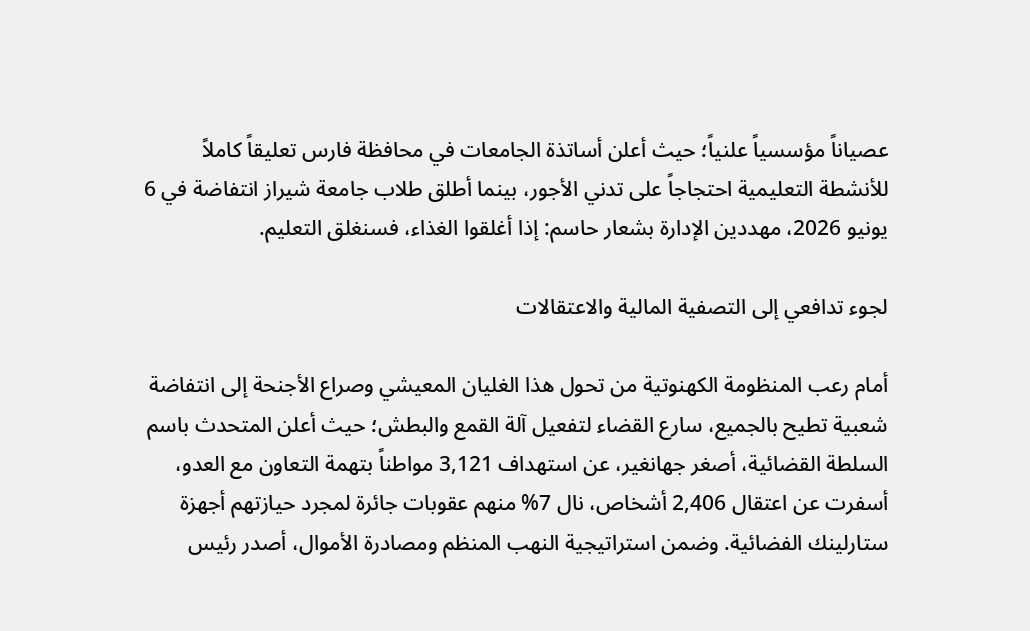عصياناً مؤسسياً علنياً؛ حيث أعلن أساتذة الجامعات في محافظة فارس تعليقاً كاملاً للأنشطة التعليمية احتجاجاً على تدني الأجور، بينما أطلق طلاب جامعة شیراز انتفاضة في 6 يونيو 2026، مهددين الإدارة بشعار حاسم: إذا أغلقوا الغذاء، فسنغلق التعليم.

لجوء تدافعي إلى التصفية المالية والاعتقالات

أمام رعب المنظومة الكهنوتية من تحول هذا الغليان المعيشي وصراع الأجنحة إلى انتفاضة شعبية تطيح بالجميع، سارع القضاء لتفعيل آلة القمع والبطش؛ حيث أعلن المتحدث باسم السلطة القضائية، أصغر جهانغير، عن استهداف 3,121 مواطناً بتهمة التعاون مع العدو، أسفرت عن اعتقال 2,406 أشخاص، نال 7% منهم عقوبات جائرة لمجرد حيازتهم أجهزة ستارلينك الفضائية. وضمن استراتيجية النهب المنظم ومصادرة الأموال، أصدر رئيس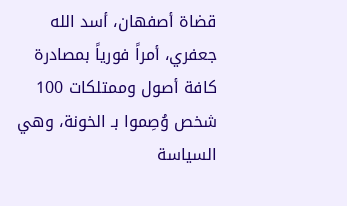قضاة أصفهان، أسد الله جعفري، أمراً فورياً بمصادرة كافة أصول وممتلكات 100 شخص وُصِموا بـ الخونة، وهي السياسة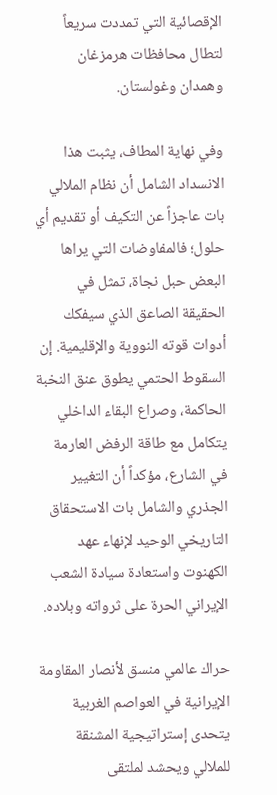الإقصائية التي تمددت سريعاً لتطال محافظات هرمزغان وهمدان وغولستان.

وفي نهاية المطاف، يثبت هذا الانسداد الشامل أن نظام الملالي بات عاجزاً عن التكيف أو تقديم أي حلول؛ فالمفاوضات التي يراها البعض حبل نجاة، تمثل في الحقيقة الصاعق الذي سيفكك أدوات قوته النووية والإقليمية. إن السقوط الحتمي يطوق عنق النخبة الحاكمة، وصراع البقاء الداخلي يتكامل مع طاقة الرفض العارمة في الشارع، مؤكداً أن التغيير الجذري والشامل بات الاستحقاق التاريخي الوحيد لإنهاء عهد الكهنوت واستعادة سيادة الشعب الإيراني الحرة على ثرواته وبلاده.

حراك عالمي منسق لأنصار المقاومة الإيرانية في العواصم الغربية يتحدى إستراتيجية المشنقة للملالي ويحشد لملتقى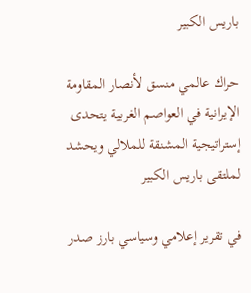باريس الكبير

حراك عالمي منسق لأنصار المقاومة الإيرانية في العواصم الغربية يتحدى إستراتيجية المشنقة للملالي ويحشد لملتقى باريس الكبير

في تقرير إعلامي وسياسي بارز صدر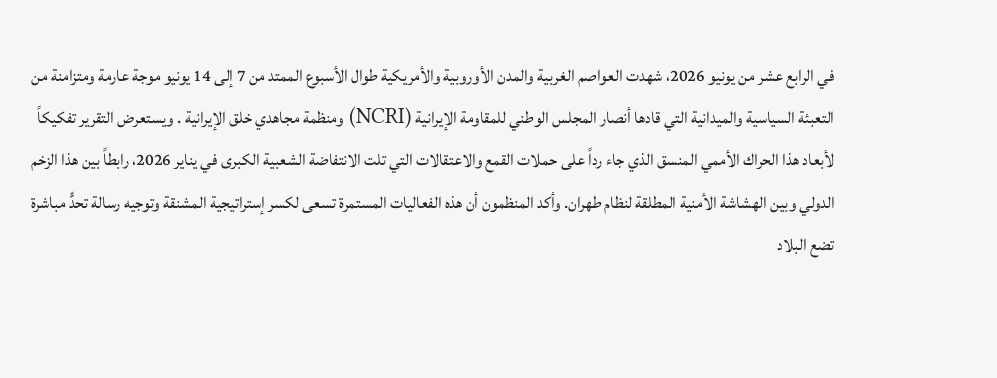في الرابع عشر من يونيو 2026، شهدت العواصم الغربية والمدن الأوروبية والأمريكية طوال الأسبوع الممتد من 7 إلى 14 يونيو موجة عارمة ومتزامنة من التعبئة السياسية والميدانية التي قادها أنصار المجلس الوطني للمقاومة الإيرانية (NCRI) ومنظمة مجاهدي خلق الإيرانية . ويستعرض التقرير تفكيكاً لأبعاد هذا الحراك الأممي المنسق الذي جاء رداً على حملات القمع والاعتقالات التي تلت الانتفاضة الشعبية الكبرى في يناير 2026، رابطاً بين هذا الزخم الدولي وبين الهشاشة الأمنية المطلقة لنظام طهران. وأكد المنظمون أن هذه الفعاليات المستمرة تسعى لكسر إستراتيجية المشنقة وتوجيه رسالة تحدٍّ مباشرة تضع البلاد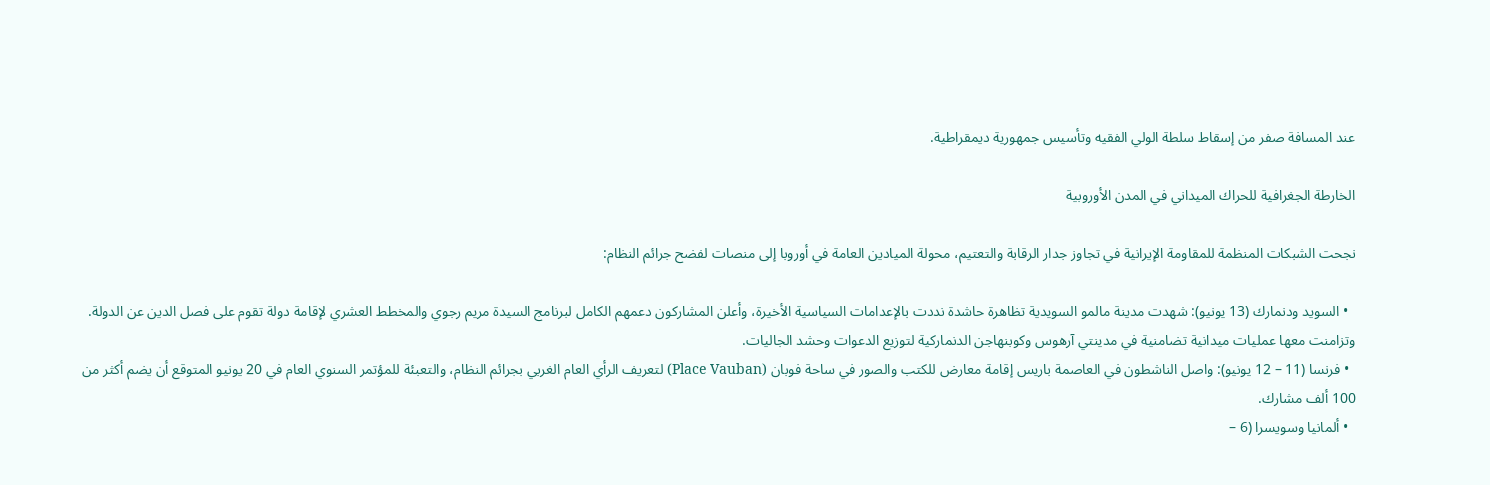عند المسافة صفر من إسقاط سلطة الولي الفقيه وتأسيس جمهورية ديمقراطية.

الخارطة الجغرافية للحراك الميداني في المدن الأوروبية

نجحت الشبكات المنظمة للمقاومة الإيرانية في تجاوز جدار الرقابة والتعتيم، محولة الميادين العامة في أوروبا إلى منصات لفضح جرائم النظام:

  • السويد ودنمارك (13 يونيو): شهدت مدينة مالمو السويدية تظاهرة حاشدة نددت بالإعدامات السياسية الأخيرة، وأعلن المشاركون دعمهم الكامل لبرنامج السيدة مريم رجوي والمخطط العشري لإقامة دولة تقوم على فصل الدين عن الدولة. وتزامنت معها عمليات ميدانية تضامنية في مدينتي آرهوس وكوبنهاجن الدنماركية لتوزيع الدعوات وحشد الجاليات.
  • فرنسا (11 – 12 يونيو): واصل الناشطون في العاصمة باريس إقامة معارض للكتب والصور في ساحة فوبان (Place Vauban) لتعريف الرأي العام الغربي بجرائم النظام، والتعبئة للمؤتمر السنوي العام في 20 يونيو المتوقع أن يضم أكثر من 100 ألف مشارك.
  • ألمانيا وسويسرا (6 –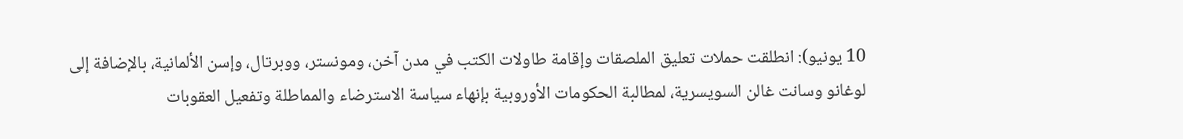10 يونيو): انطلقت حملات تعليق الملصقات وإقامة طاولات الكتب في مدن آخن، ومونستر، ووبرتال، وإسن الألمانية، بالإضافة إلى لوغانو وسانت غالن السويسرية، لمطالبة الحكومات الأوروبية بإنهاء سياسة الاسترضاء والمماطلة وتفعيل العقوبات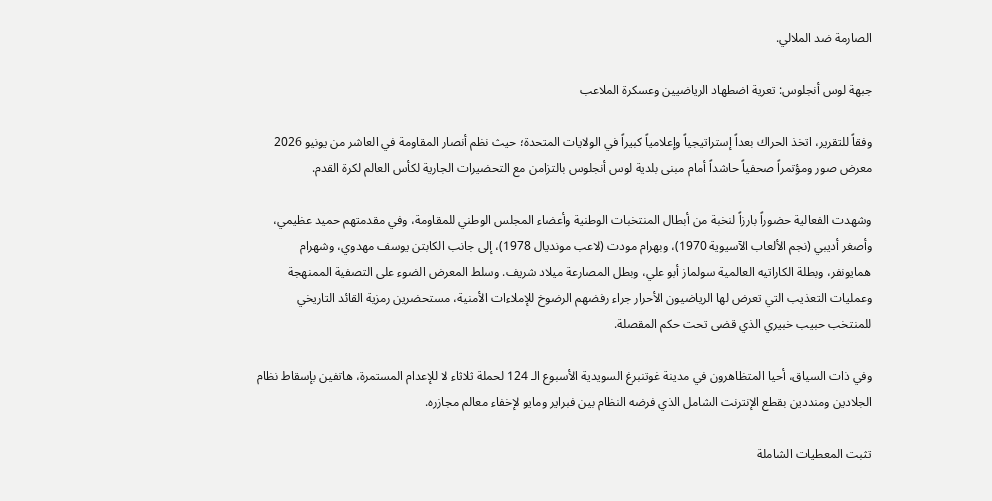الصارمة ضد الملالي.

جبهة لوس أنجلوس: تعرية اضطهاد الرياضيين وعسكرة الملاعب

وفقاً للتقرير، اتخذ الحراك بعداً إستراتيجياً وإعلامياً كبيراً في الولايات المتحدة؛ حيث نظم أنصار المقاومة في العاشر من يونيو 2026 معرض صور ومؤتمراً صحفياً حاشداً أمام مبنى بلدية لوس أنجلوس بالتزامن مع التحضيرات الجارية لكأس العالم لكرة القدم.

وشهدت الفعالية حضوراً بارزاً لنخبة من أبطال المنتخبات الوطنية وأعضاء المجلس الوطني للمقاومة، وفي مقدمتهم حميد عظيمي، وأصغر أديبي (نجم الألعاب الآسيوية 1970)، وبهرام مودت (لاعب مونديال 1978)، إلى جانب الكابتن يوسف مهدوي، وشهرام همايونفر، وبطلة الكاراتيه العالمية سولماز أبو علي، وبطل المصارعة ميلاد شريف. وسلط المعرض الضوء على التصفية الممنهجة وعمليات التعذيب التي تعرض لها الرياضيون الأحرار جراء رفضهم الرضوخ للإملاءات الأمنية، مستحضرين رمزية القائد التاريخي للمنتخب حبيب خبيري الذي قضى تحت حكم المقصلة.

وفي ذات السياق، أحيا المتظاهرون في مدينة غوتنبرغ السويدية الأسبوع الـ 124 لحملة ثلاثاء لا للإعدام المستمرة، هاتفين بإسقاط نظام الجلادين ومنددين بقطع الإنترنت الشامل الذي فرضه النظام بين فبراير ومايو لإخفاء معالم مجازره.

تثبت المعطيات الشاملة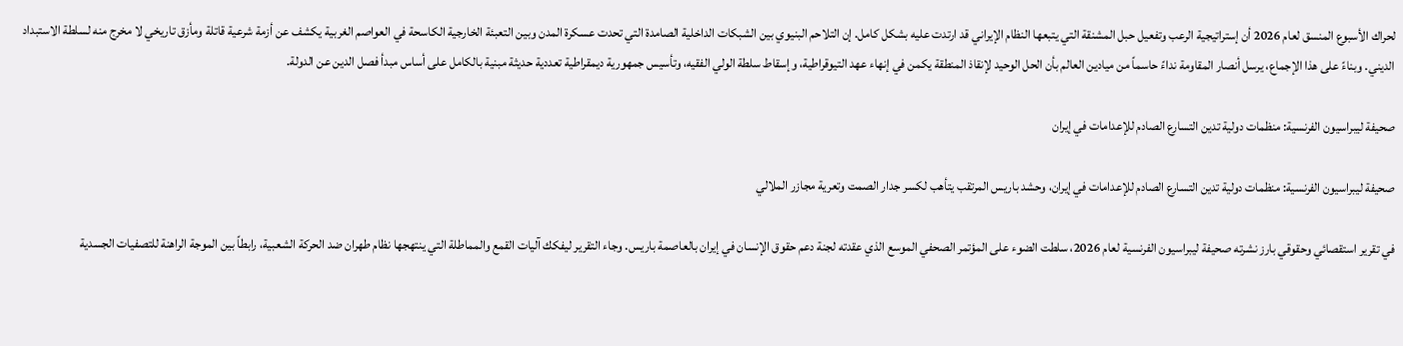لحراك الأسبوع المنسق لعام 2026 أن إستراتيجية الرعب وتفعيل حبل المشنقة التي يتبعها النظام الإيراني قد ارتدت عليه بشكل كامل. إن التلاحم البنيوي بين الشبكات الداخلية الصامدة التي تحدت عسكرة المدن وبين التعبئة الخارجية الكاسحة في العواصم الغربية يكشف عن أزمة شرعية قاتلة ومأزق تاريخي لا مخرج منه لسلطة الاستبداد الديني. وبناءً على هذا الإجماع، يرسل أنصار المقاومة نداءً حاسماً من ميادين العالم بأن الحل الوحيد لإنقاذ المنطقة يكمن في إنهاء عهد التيوقراطية، وإسقاط سلطة الولي الفقيه، وتأسيس جمهورية ديمقراطية تعددية حديثة مبنية بالكامل على أساس مبدأ فصل الدين عن الدولة.

صحيفة ليبراسيون الفرنسية: منظمات دولية تدين التسارع الصادم للإعدامات في إيران

صحيفة ليبراسيون الفرنسية: منظمات دولية تدين التسارع الصادم للإعدامات في إيران، وحشد باريس المرتقب يتأهب لكسر جدار الصمت وتعرية مجازر الملالي

في تقرير استقصائي وحقوقي بارز نشرته صحيفة ليبراسيون الفرنسية لعام 2026، سلطت الضوء على المؤتمر الصحفي الموسع الذي عقدته لجنة دعم حقوق الإنسان في إيران بالعاصمة باريس. وجاء التقرير ليفكك آليات القمع والمماطلة التي ينتهجها نظام طهران ضد الحركة الشعبية، رابطاً بين الموجة الراهنة للتصفيات الجسدية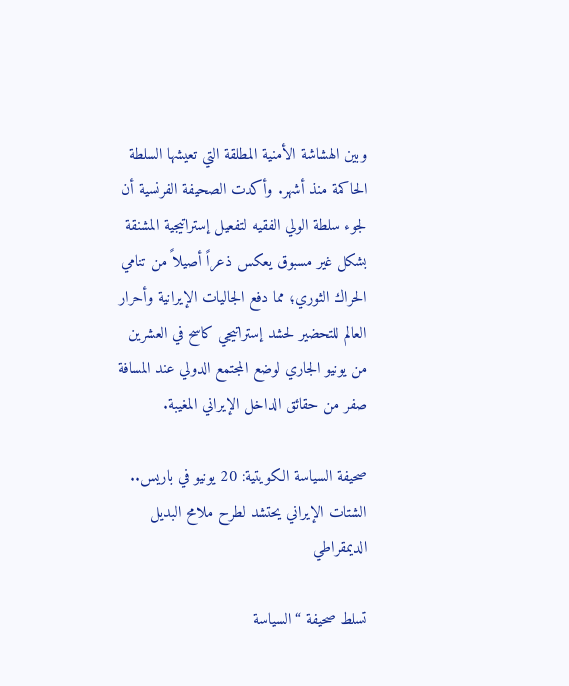وبين الهشاشة الأمنية المطلقة التي تعيشها السلطة الحاكمة منذ أشهر. وأكدت الصحيفة الفرنسية أن لجوء سلطة الولي الفقيه لتفعيل إستراتيجية المشنقة بشكل غير مسبوق يعكس ذعراً أصيلاً من تنامي الحراك الثوري؛ مما دفع الجاليات الإيرانية وأحرار العالم للتحضير لحشد إستراتيجي كاسح في العشرين من يونيو الجاري لوضع المجتمع الدولي عند المسافة صفر من حقائق الداخل الإيراني المغيبة.

صحيفة السياسة الكويتية: 20 يونيو في باريس.. الشتات الإيراني يحتشد لطرح ملامح البديل الديمقراطي

تسلط صحيفة “السياسة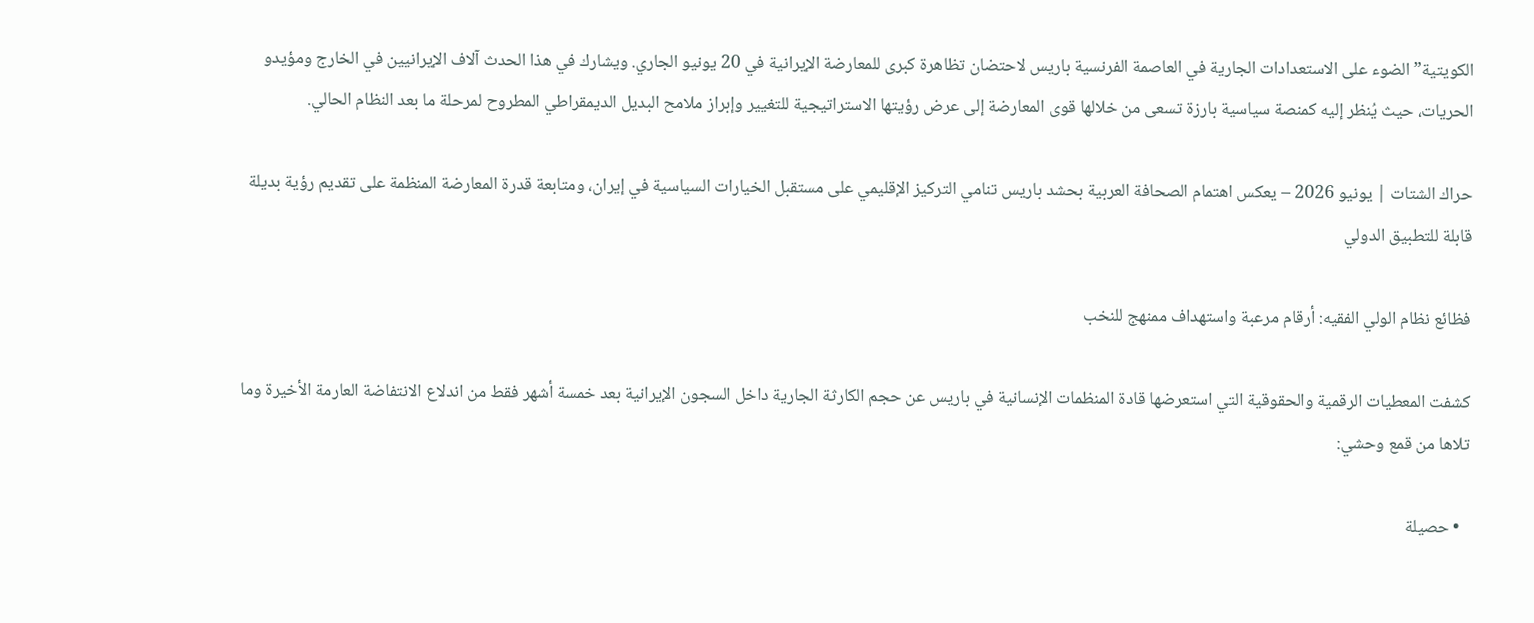الكويتية” الضوء على الاستعدادات الجارية في العاصمة الفرنسية باريس لاحتضان تظاهرة كبرى للمعارضة الإيرانية في 20 يونيو الجاري. ويشارك في هذا الحدث آلاف الإيرانيين في الخارج ومؤيدو الحريات، حيث يُنظر إليه كمنصة سياسية بارزة تسعى من خلالها قوى المعارضة إلى عرض رؤيتها الاستراتيجية للتغيير وإبراز ملامح البديل الديمقراطي المطروح لمرحلة ما بعد النظام الحالي.

حراك الشتات | يونيو 2026 – يعكس اهتمام الصحافة العربية بحشد باريس تنامي التركيز الإقليمي على مستقبل الخيارات السياسية في إيران، ومتابعة قدرة المعارضة المنظمة على تقديم رؤية بديلة قابلة للتطبيق الدولي

فظائع نظام الولي الفقيه: أرقام مرعبة واستهداف ممنهج للنخب

كشفت المعطيات الرقمية والحقوقية التي استعرضها قادة المنظمات الإنسانية في باريس عن حجم الكارثة الجارية داخل السجون الإيرانية بعد خمسة أشهر فقط من اندلاع الانتفاضة العارمة الأخيرة وما تلاها من قمع وحشي:

  • حصيلة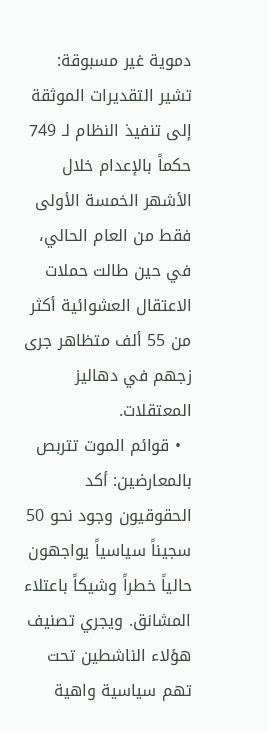دموية غير مسبوقة: تشير التقديرات الموثقة إلى تنفيذ النظام لـ 749 حكماً بالإعدام خلال الأشهر الخمسة الأولى فقط من العام الحالي، في حين طالت حملات الاعتقال العشوائية أكثر من 55 ألف متظاهر جرى زجهم في دهاليز المعتقلات.
  • قوائم الموت تتربص بالمعارضين: أكد الحقوقيون وجود نحو 50 سجيناً سياسياً يواجهون حالياً خطراً وشيكاً باعتلاء المشانق. ويجري تصنيف هؤلاء الناشطين تحت تهم سياسية واهية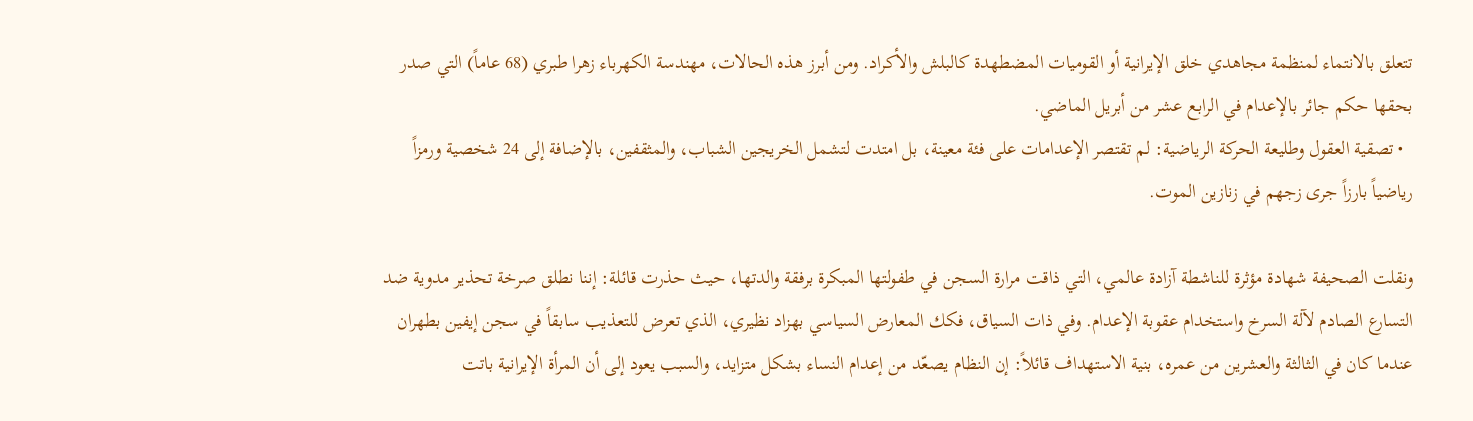تتعلق بالانتماء لمنظمة مجاهدي خلق الإيرانية أو القوميات المضطهدة كالبلش والأكراد. ومن أبرز هذه الحالات، مهندسة الكهرباء زهرا طبري (68 عاماً) التي صدر بحقها حكم جائر بالإعدام في الرابع عشر من أبريل الماضي.
  • تصقية العقول وطليعة الحركة الرياضية: لم تقتصر الإعدامات على فئة معينة، بل امتدت لتشمل الخريجين الشباب، والمثقفين، بالإضافة إلى 24 شخصية ورمزاً رياضياً بارزاً جرى زجهم في زنازين الموت.

ونقلت الصحيفة شهادة مؤثرة للناشطة آزادة عالمي، التي ذاقت مرارة السجن في طفولتها المبكرة برفقة والدتها، حيث حذرت قائلة: إننا نطلق صرخة تحذير مدوية ضد التسارع الصادم لآلة السرخ واستخدام عقوبة الإعدام. وفي ذات السياق، فكك المعارض السياسي بهزاد نظيري، الذي تعرض للتعذيب سابقاً في سجن إيفين بطهران عندما كان في الثالثة والعشرين من عمره، بنية الاستهداف قائلاً: إن النظام يصعّد من إعدام النساء بشكل متزايد، والسبب يعود إلى أن المرأة الإيرانية باتت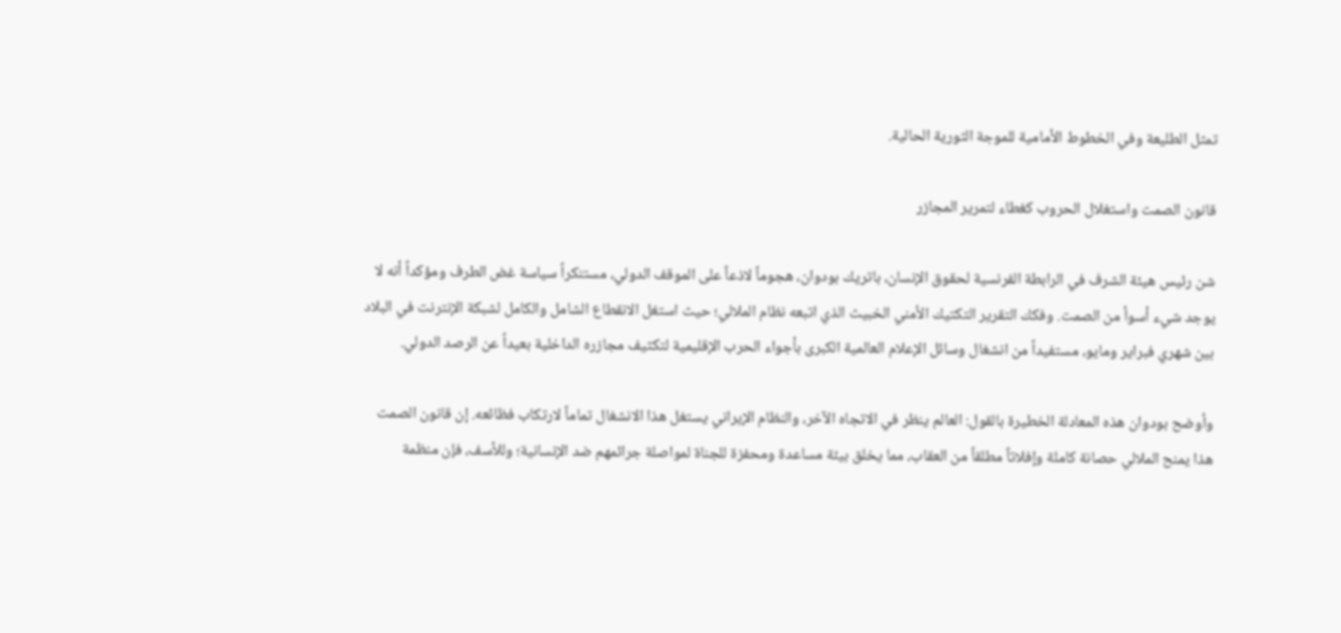تمثل الطليعة وفي الخطوط الأمامية للموجة الثورية الحالية.

قانون الصمت واستغلال الحروب كغطاء لتمرير المجازر

شن رئيس هيئة الشرف في الرابطة الفرنسية لحقوق الإنسان، باتريك بودوان، هجوماً لاذعاً على الموقف الدولي، مستنكراً سياسة غض الطرف ومؤكداً أنه لا يوجد شيء أسوأ من الصمت. وفكك التقرير التكتيك الأمني الخبيث الذي اتبعه نظام الملالي؛ حيث استغل الانقطاع الشامل والكامل لشبكة الإنترنت في البلاد بين شهري فبراير ومايو، مستفيداً من انشغال وسائل الإعلام العالمية الكبرى بأجواء الحرب الإقليمية لتكثيف مجازره الداخلية بعيداً عن الرصد الدولي.

وأوضح بودوان هذه المعادلة الخطيرة بالقول: العالم ينظر في الاتجاه الآخر، والنظام الإيراني يستغل هذا الانشغال تماماً لارتكاب فظائعه. إن قانون الصمت هذا يمنح الملالي حصانة كاملة وإفلاتاً مطلقاً من العقاب، مما يخلق بيئة مساعدة ومحفزة للجناة لمواصلة جرائمهم ضد الإنسانية؛ وللأسف، فإن منظمة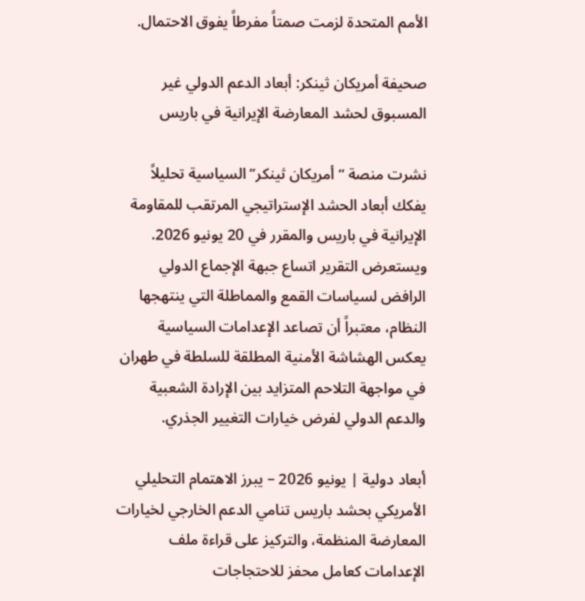الأمم المتحدة لزمت صمتاً مفرطاً يفوق الاحتمال.

صحيفة أمريكان ثينكر: أبعاد الدعم الدولي غير المسبوق لحشد المعارضة الإيرانية في باريس

نشرت منصة “أمريكان ثينكر” السياسية تحليلاً يفكك أبعاد الحشد الإستراتيجي المرتقب للمقاومة الإيرانية في باريس والمقرر في 20 يونيو 2026. ويستعرض التقرير اتساع جبهة الإجماع الدولي الرافض لسياسات القمع والمماطلة التي ينتهجها النظام، معتبراً أن تصاعد الإعدامات السياسية يعكس الهشاشة الأمنية المطلقة للسلطة في طهران في مواجهة التلاحم المتزايد بين الإرادة الشعبية والدعم الدولي لفرض خيارات التغيير الجذري.

أبعاد دولية | يونيو 2026 – يبرز الاهتمام التحليلي الأمريكي بحشد باريس تنامي الدعم الخارجي لخيارات المعارضة المنظمة، والتركيز على قراءة ملف الإعدامات كعامل محفز للاحتجاجات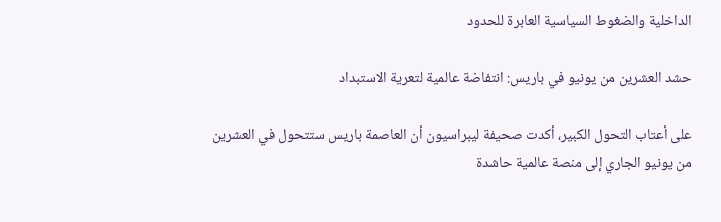الداخلية والضغوط السياسية العابرة للحدود

حشد العشرين من يونيو في باريس: انتفاضة عالمية لتعرية الاستبداد

على أعتاب التحول الكبير، أكدت صحيفة ليبراسيون أن العاصمة باريس ستتحول في العشرين من يونيو الجاري إلى منصة عالمية حاشدة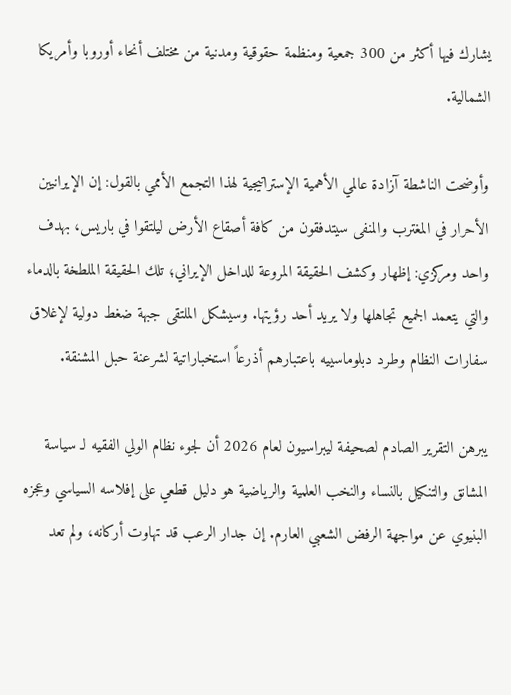يشارك فيها أكثر من 300 جمعية ومنظمة حقوقية ومدنية من مختلف أنحاء أوروبا وأمريكا الشمالية.

وأوضحت الناشطة آزادة عالمي الأهمية الإستراتيجية لهذا التجمع الأممي بالقول: إن الإيرانيين الأحرار في المغترب والمنفى سيتدفقون من كافة أصقاع الأرض ليلتقوا في باريس، بهدف واحد ومركزي: إظهار وكشف الحقيقة المروعة للداخل الإيراني؛ تلك الحقيقة الملطخة بالدماء والتي يتعمد الجميع تجاهلها ولا يريد أحد رؤيتها. وسيشكل الملتقى جبهة ضغط دولية لإغلاق سفارات النظام وطرد دبلوماسييه باعتبارهم أذرعاً استخباراتية لشرعنة حبل المشنقة.

يبرهن التقرير الصادم لصحيفة ليبراسيون لعام 2026 أن لجوء نظام الولي الفقيه لـ سياسة المشانق والتنكيل بالنساء والنخب العلمية والرياضية هو دليل قطعي على إفلاسه السياسي وعجزه البنيوي عن مواجهة الرفض الشعبي العارم. إن جدار الرعب قد تهاوت أركانه، ولم تعد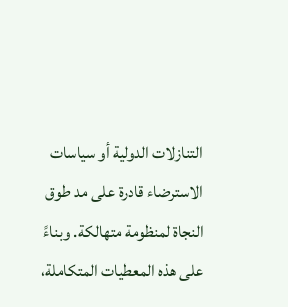التنازلات الدولية أو سياسات الاسترضاء قادرة على مد طوق النجاة لمنظومة متهالكة. وبناءً على هذه المعطيات المتكاملة،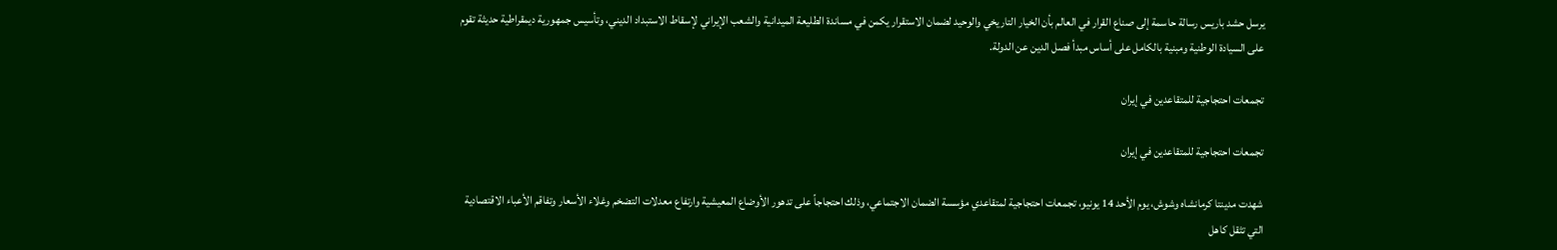يرسل حشد باريس رسالة حاسمة إلى صناع القرار في العالم بأن الخيار التاريخي والوحيد لضمان الاستقرار يكمن في مساندة الطليعة الميدانية والشعب الإيراني لإسقاط الاستبداد الديني، وتأسيس جمهورية ديمقراطية حديثة تقوم على السيادة الوطنية ومبنية بالكامل على أساس مبدأ فصل الدين عن الدولة.

تجمعات احتجاجية للمتقاعدين في إيران

تجمعات احتجاجية للمتقاعدين في إيران

شهدت مدينتا كرمانشاه وشوش، يوم الأحد 14 يونيو، تجمعات احتجاجية لمتقاعدي مؤسسة الضمان الاجتماعي، وذلك احتجاجاً على تدهور الأوضاع المعيشية وارتفاع معدلات التضخم وغلاء الأسعار وتفاقم الأعباء الاقتصادية التي تثقل كاهل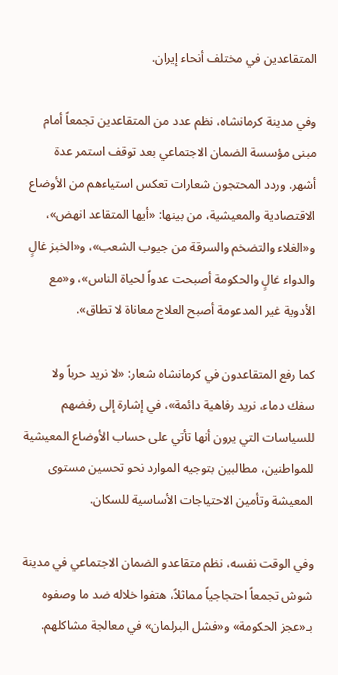المتقاعدين في مختلف أنحاء إيران.

وفي مدينة كرمانشاه، نظم عدد من المتقاعدين تجمعاً أمام مبنى مؤسسة الضمان الاجتماعي بعد توقف استمر عدة أشهر. وردد المحتجون شعارات تعكس استياءهم من الأوضاع الاقتصادية والمعيشية، من بينها: «أيها المتقاعد انهض»، و«الغلاء والتضخم والسرقة من جيوب الشعب»، و«الخبز غالٍ والدواء غالٍ والحكومة أصبحت عدواً لحياة الناس»، و«مع الأدوية غير المدعومة أصبح العلاج معاناة لا تطاق».

كما رفع المتقاعدون في كرمانشاه شعار: «لا نريد حرباً ولا سفك دماء، نريد رفاهية دائمة»، في إشارة إلى رفضهم للسياسات التي يرون أنها تأتي على حساب الأوضاع المعيشية للمواطنين، مطالبين بتوجيه الموارد نحو تحسين مستوى المعيشة وتأمين الاحتياجات الأساسية للسكان.

وفي الوقت نفسه، نظم متقاعدو الضمان الاجتماعي في مدينة شوش تجمعاً احتجاجياً مماثلاً، هتفوا خلاله ضد ما وصفوه بـ«عجز الحكومة» و«فشل البرلمان» في معالجة مشاكلهم.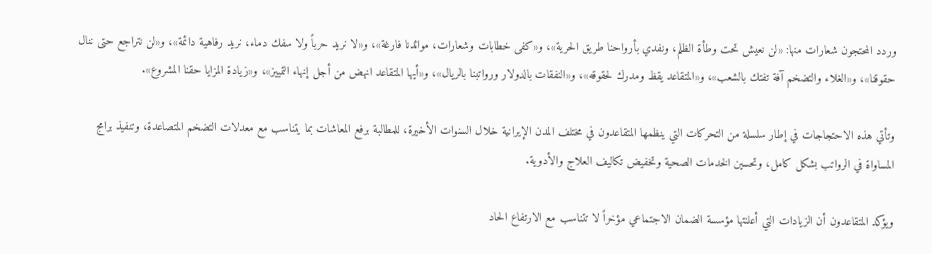وردد المحتجون شعارات منها: «لن نعيش تحت وطأة الظلم، ونفدي بأرواحنا طريق الحرية»، و«كفى خطابات وشعارات، موائدنا فارغة»، و«لا نريد حرباً ولا سفك دماء، نريد رفاهية دائمة»، و«لن نتراجع حتى ننال حقوقنا»، و«الغلاء والتضخم آفة تفتك بالشعب»، و«المتقاعد يقظ ومدرك لحقوقه»، و«النفقات بالدولار ورواتبنا بالريال»، و«أيها المتقاعد انهض من أجل إنهاء التمييز»، و«زيادة المزايا حقنا المشروع».

وتأتي هذه الاحتجاجات في إطار سلسلة من التحركات التي ينظمها المتقاعدون في مختلف المدن الإيرانية خلال السنوات الأخيرة، للمطالبة برفع المعاشات بما يتناسب مع معدلات التضخم المتصاعدة، وتنفيذ برامج المساواة في الرواتب بشكل كامل، وتحسين الخدمات الصحية وتخفيض تكاليف العلاج والأدوية.

ويؤكد المتقاعدون أن الزيادات التي أعلنتها مؤسسة الضمان الاجتماعي مؤخراً لا تتناسب مع الارتفاع الحاد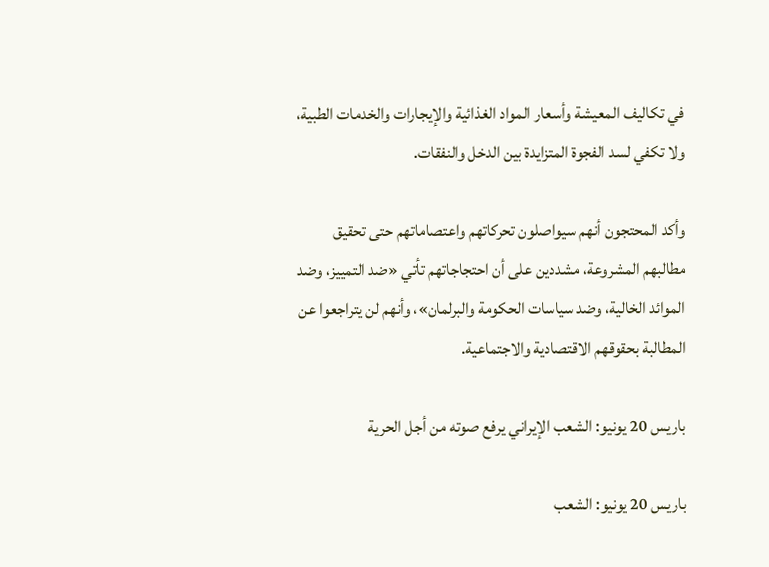في تكاليف المعيشة وأسعار المواد الغذائية والإيجارات والخدمات الطبية، ولا تكفي لسد الفجوة المتزايدة بين الدخل والنفقات.

وأكد المحتجون أنهم سيواصلون تحركاتهم واعتصاماتهم حتى تحقيق مطالبهم المشروعة، مشددين على أن احتجاجاتهم تأتي «ضد التمييز، وضد الموائد الخالية، وضد سياسات الحكومة والبرلمان»، وأنهم لن يتراجعوا عن المطالبة بحقوقهم الاقتصادية والاجتماعية.

باريس 20 يونيو: الشعب الإيراني يرفع صوته من أجل الحرية

باريس 20 يونيو: الشعب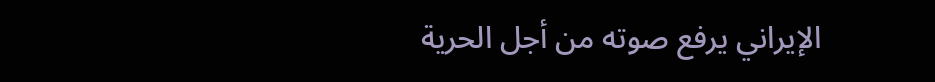الإيراني يرفع صوته من أجل الحرية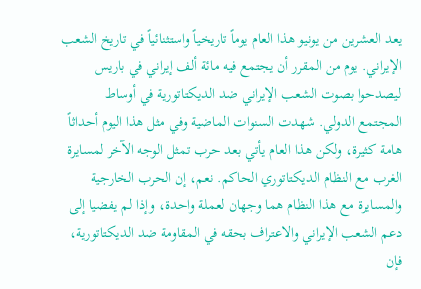يعد العشرين من يونيو هذا العام يوماً تاريخياً واستثنائياً في تاريخ الشعب الإيراني. يوم من المقرر أن يجتمع فيه مائة ألف إيراني في باريس ليصدحوا بصوت الشعب الإيراني ضد الديكتاتورية في أوساط المجتمع الدولي. شهدت السنوات الماضية وفي مثل هذا اليوم أحداثاً هامة كثيرة، ولكن هذا العام يأتي بعد حرب تمثل الوجه الآخر لمسايرة الغرب مع النظام الديكتاتوري الحاكم. نعم، إن الحرب الخارجية والمسايرة مع هذا النظام هما وجهان لعملة واحدة، وإذا لم يفضيا إلى دعم الشعب الإيراني والاعتراف بحقه في المقاومة ضد الديكتاتورية، فإن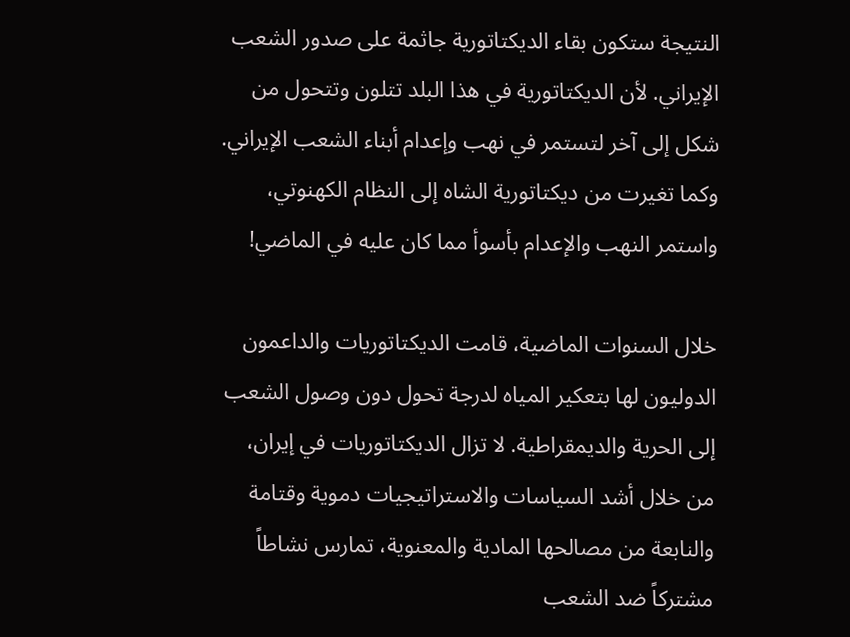النتيجة ستكون بقاء الديكتاتورية جاثمة على صدور الشعب الإيراني. لأن الديكتاتورية في هذا البلد تتلون وتتحول من شكل إلى آخر لتستمر في نهب وإعدام أبناء الشعب الإيراني. وكما تغيرت من ديكتاتورية الشاه إلى النظام الكهنوتي، واستمر النهب والإعدام بأسوأ مما كان عليه في الماضي!

خلال السنوات الماضية، قامت الديكتاتوريات والداعمون الدوليون لها بتعكير المياه لدرجة تحول دون وصول الشعب إلى الحرية والديمقراطية. لا تزال الديكتاتوريات في إيران، من خلال أشد السياسات والاستراتيجيات دموية وقتامة والنابعة من مصالحها المادية والمعنوية، تمارس نشاطاً مشتركاً ضد الشعب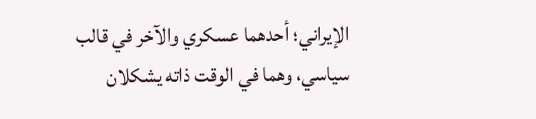الإيراني؛ أحدهما عسكري والآخر في قالب سياسي، وهما في الوقت ذاته يشكلان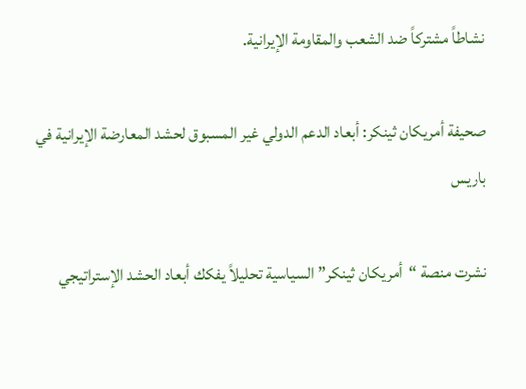نشاطاً مشتركاً ضد الشعب والمقاومة الإيرانية.

صحيفة أمريكان ثينكر: أبعاد الدعم الدولي غير المسبوق لحشد المعارضة الإيرانية في باريس

نشرت منصة “أمريكان ثينكر” السياسية تحليلاً يفكك أبعاد الحشد الإستراتيجي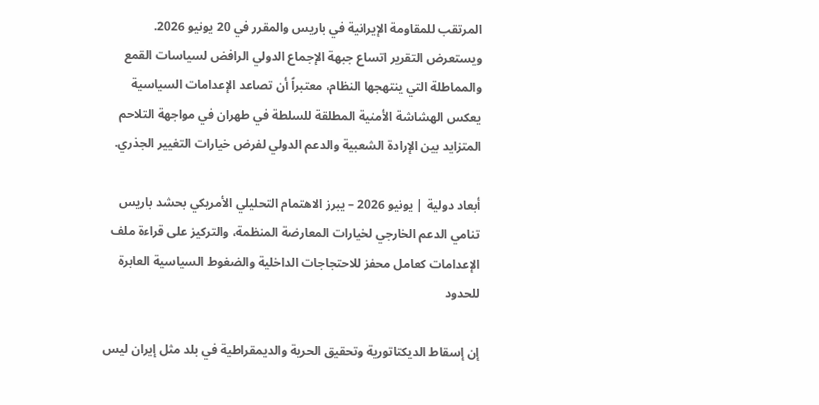المرتقب للمقاومة الإيرانية في باريس والمقرر في 20 يونيو 2026. ويستعرض التقرير اتساع جبهة الإجماع الدولي الرافض لسياسات القمع والمماطلة التي ينتهجها النظام، معتبراً أن تصاعد الإعدامات السياسية يعكس الهشاشة الأمنية المطلقة للسلطة في طهران في مواجهة التلاحم المتزايد بين الإرادة الشعبية والدعم الدولي لفرض خيارات التغيير الجذري.

أبعاد دولية | يونيو 2026 – يبرز الاهتمام التحليلي الأمريكي بحشد باريس تنامي الدعم الخارجي لخيارات المعارضة المنظمة، والتركيز على قراءة ملف الإعدامات كعامل محفز للاحتجاجات الداخلية والضغوط السياسية العابرة للحدود

إن إسقاط الديكتاتورية وتحقيق الحرية والديمقراطية في بلد مثل إيران ليس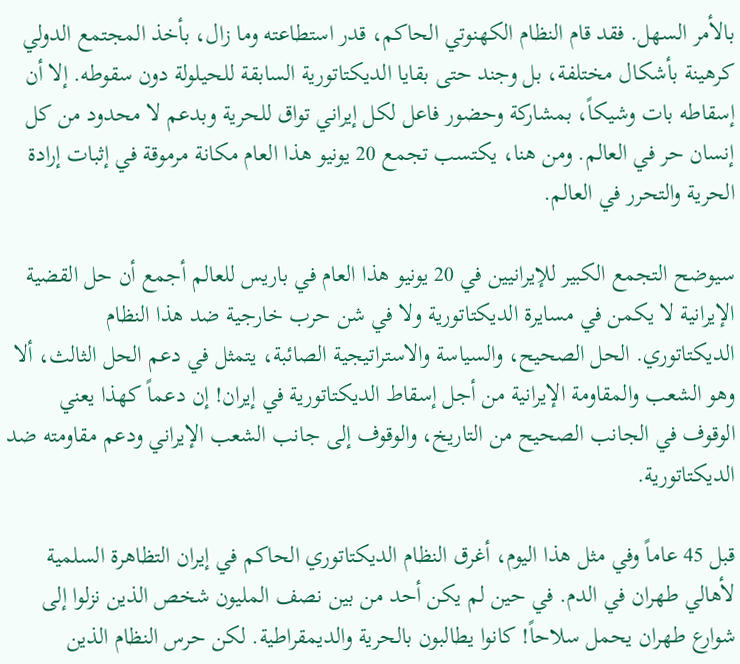بالأمر السهل. فقد قام النظام الكهنوتي الحاكم، قدر استطاعته وما زال، بأخذ المجتمع الدولي كرهينة بأشكال مختلفة، بل وجند حتى بقايا الديكتاتورية السابقة للحيلولة دون سقوطه. إلا أن إسقاطه بات وشيكاً، بمشاركة وحضور فاعل لكل إيراني تواق للحرية وبدعم لا محدود من كل إنسان حر في العالم. ومن هنا، يكتسب تجمع 20 يونيو هذا العام مكانة مرموقة في إثبات إرادة الحرية والتحرر في العالم.

سيوضح التجمع الكبير للإيرانيين في 20 يونيو هذا العام في باريس للعالم أجمع أن حل القضية الإيرانية لا يكمن في مسايرة الديكتاتورية ولا في شن حرب خارجية ضد هذا النظام الديكتاتوري. الحل الصحيح، والسياسة والاستراتيجية الصائبة، يتمثل في دعم الحل الثالث، ألا وهو الشعب والمقاومة الإيرانية من أجل إسقاط الديكتاتورية في إيران! إن دعماً كهذا يعني الوقوف في الجانب الصحيح من التاريخ، والوقوف إلى جانب الشعب الإيراني ودعم مقاومته ضد الديكتاتورية.

قبل 45 عاماً وفي مثل هذا اليوم، أغرق النظام الديكتاتوري الحاكم في إيران التظاهرة السلمية لأهالي طهران في الدم. في حين لم يكن أحد من بين نصف المليون شخص الذين نزلوا إلى شوارع طهران يحمل سلاحاً! كانوا يطالبون بالحرية والديمقراطية. لكن حرس النظام الذين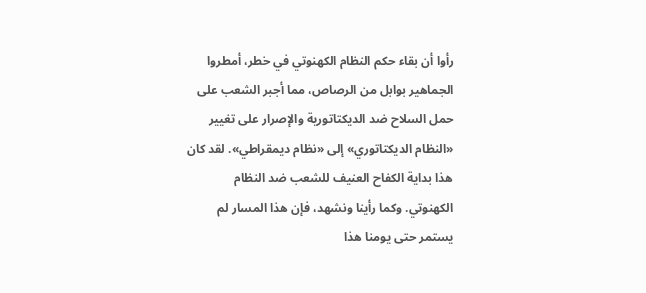رأوا أن بقاء حكم النظام الكهنوتي في خطر، أمطروا الجماهير بوابل من الرصاص، مما أجبر الشعب على حمل السلاح ضد الديكتاتورية والإصرار على تغيير «النظام الديكتاتوري» إلى «نظام ديمقراطي». لقد كان هذا بداية الكفاح العنيف للشعب ضد النظام الكهنوتي. وكما رأينا ونشهد، فإن هذا المسار لم يستمر حتى يومنا هذا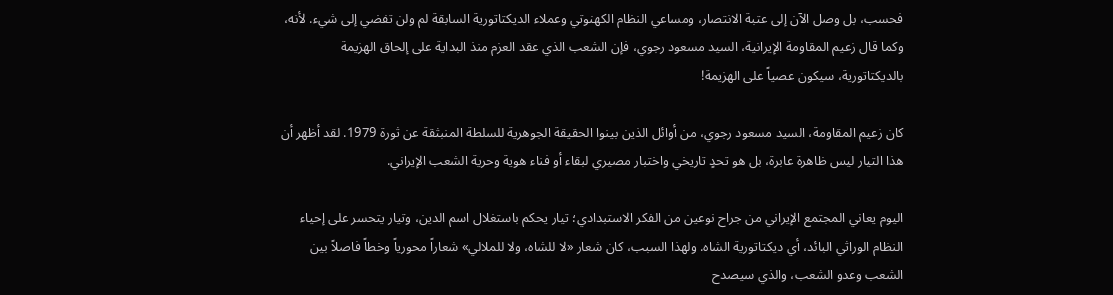فحسب، بل وصل الآن إلى عتبة الانتصار، ومساعي النظام الكهنوتي وعملاء الديكتاتورية السابقة لم ولن تفضي إلى شيء. لأنه، وكما قال زعيم المقاومة الإيرانية، السيد مسعود رجوي، فإن الشعب الذي عقد العزم منذ البداية على إلحاق الهزيمة بالديكتاتورية، سيكون عصياً على الهزيمة!

كان زعيم المقاومة، السيد مسعود رجوي، من أوائل الذين بينوا الحقيقة الجوهرية للسلطة المنبثقة عن ثورة 1979. لقد أظهر أن هذا التيار ليس ظاهرة عابرة، بل هو تحدٍ تاريخي واختبار مصيري لبقاء أو فناء هوية وحرية الشعب الإيراني.

اليوم يعاني المجتمع الإيراني من جراح نوعين من الفكر الاستبدادي؛ تيار يحكم باستغلال اسم الدين، وتيار يتحسر على إحياء النظام الوراثي البائد، أي ديكتاتورية الشاه. ولهذا السبب، كان شعار «لا للشاه، ولا للملالي» شعاراً محورياً وخطاً فاصلاً بين الشعب وعدو الشعب، والذي سيصدح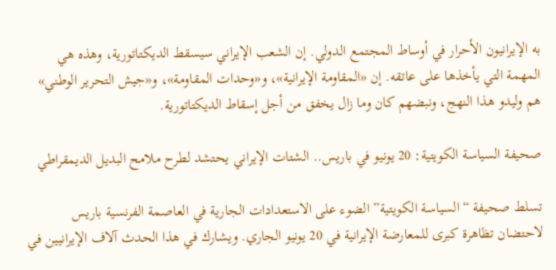به الإيرانيون الأحرار في أوساط المجتمع الدولي. إن الشعب الإيراني سيسقط الديكتاتورية، وهذه هي المهمة التي يأخذها على عاتقه. إن «المقاومة الإيرانية»، و«وحدات المقاومة»، و«جيش التحرير الوطني» هم وليدو هذا النهج، ونبضهم كان وما زال يخفق من أجل إسقاط الديكتاتورية.

صحيفة السياسة الكويتية: 20 يونيو في باريس.. الشتات الإيراني يحتشد لطرح ملامح البديل الديمقراطي

تسلط صحيفة “السياسة الكويتية” الضوء على الاستعدادات الجارية في العاصمة الفرنسية باريس لاحتضان تظاهرة كبرى للمعارضة الإيرانية في 20 يونيو الجاري. ويشارك في هذا الحدث آلاف الإيرانيين في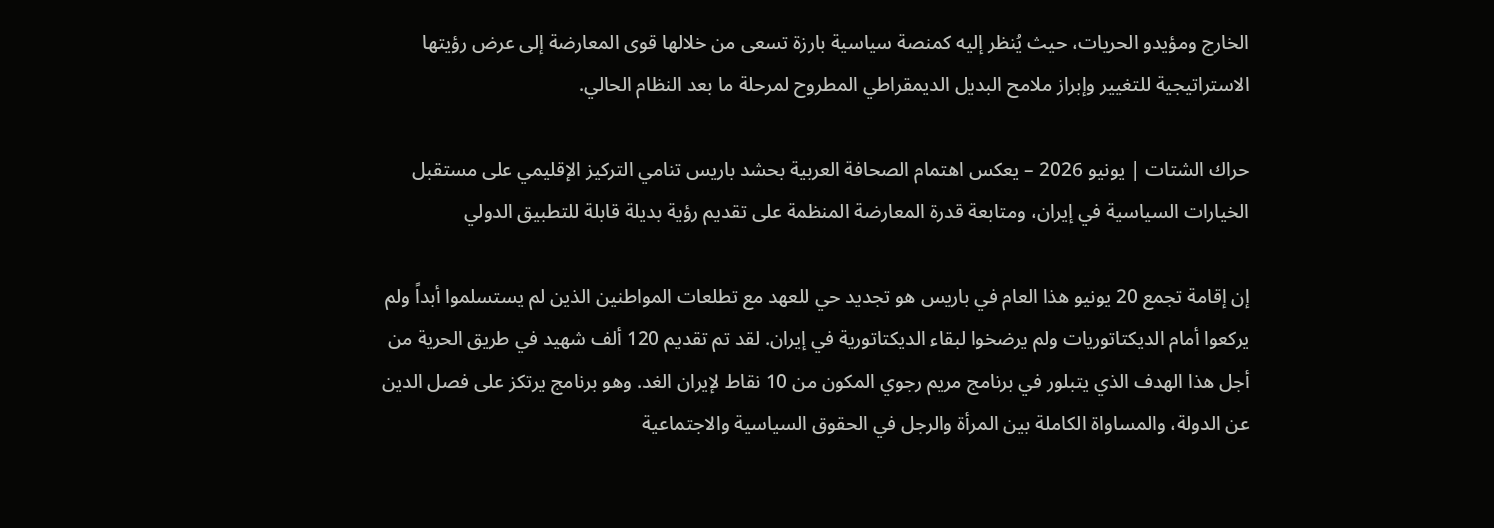الخارج ومؤيدو الحريات، حيث يُنظر إليه كمنصة سياسية بارزة تسعى من خلالها قوى المعارضة إلى عرض رؤيتها الاستراتيجية للتغيير وإبراز ملامح البديل الديمقراطي المطروح لمرحلة ما بعد النظام الحالي.

حراك الشتات | يونيو 2026 – يعكس اهتمام الصحافة العربية بحشد باريس تنامي التركيز الإقليمي على مستقبل الخيارات السياسية في إيران، ومتابعة قدرة المعارضة المنظمة على تقديم رؤية بديلة قابلة للتطبيق الدولي

إن إقامة تجمع 20 يونيو هذا العام في باريس هو تجديد حي للعهد مع تطلعات المواطنين الذين لم يستسلموا أبداً ولم يركعوا أمام الديكتاتوريات ولم يرضخوا لبقاء الديكتاتورية في إيران. لقد تم تقديم 120 ألف شهيد في طريق الحرية من أجل هذا الهدف الذي يتبلور في برنامج مريم رجوي المكون من 10 نقاط لإيران الغد. وهو برنامج يرتكز على فصل الدين عن الدولة، والمساواة الكاملة بين المرأة والرجل في الحقوق السياسية والاجتماعية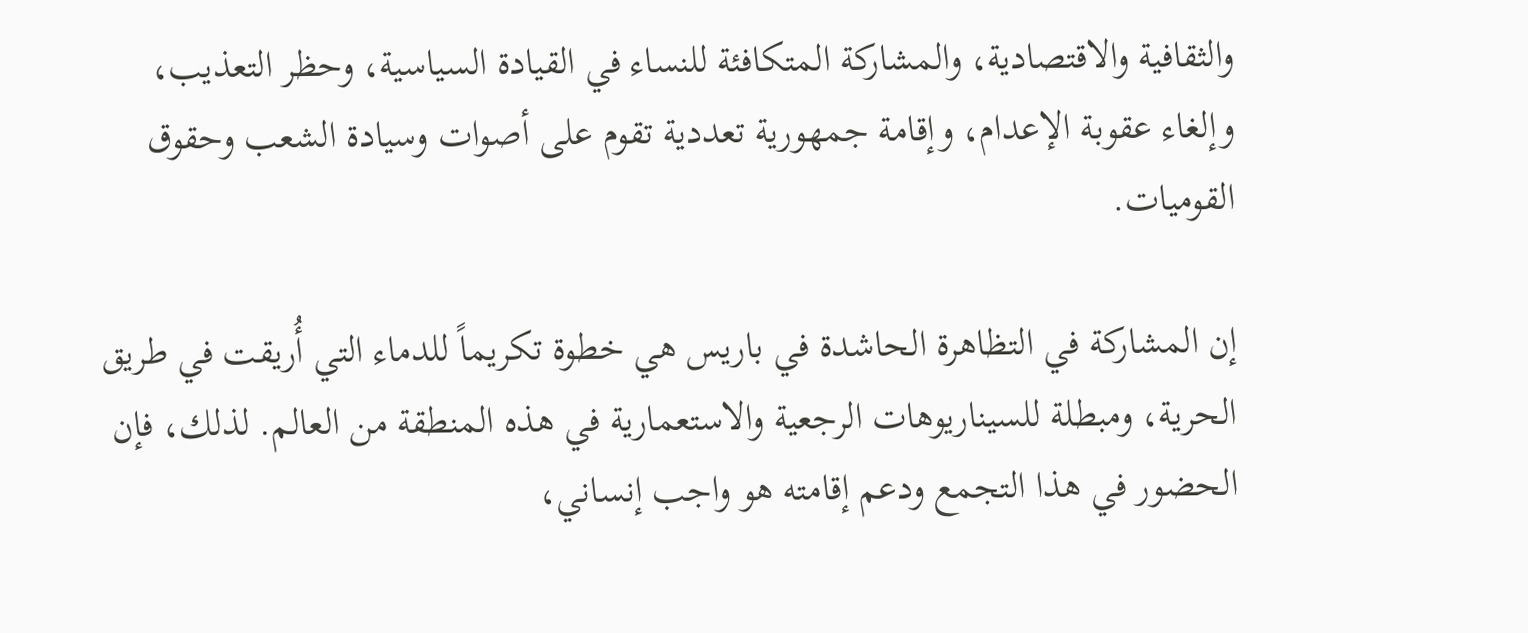والثقافية والاقتصادية، والمشاركة المتكافئة للنساء في القيادة السياسية، وحظر التعذيب، وإلغاء عقوبة الإعدام، وإقامة جمهورية تعددية تقوم على أصوات وسيادة الشعب وحقوق القوميات.

إن المشاركة في التظاهرة الحاشدة في باريس هي خطوة تكريماً للدماء التي أُريقت في طريق الحرية، ومبطلة للسيناريوهات الرجعية والاستعمارية في هذه المنطقة من العالم. لذلك، فإن الحضور في هذا التجمع ودعم إقامته هو واجب إنساني،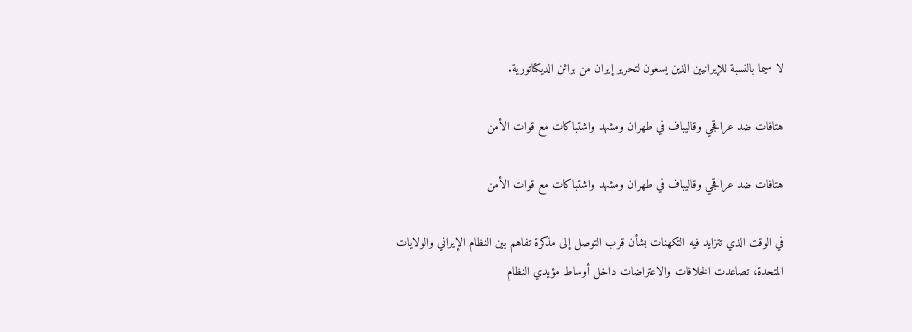لا سيما بالنسبة للإيرانيين الذين يسعون لتحرير إيران من براثن الديكتاتورية.

هتافات ضد عراقجي وقاليباف في طهران ومشهد واشتباكات مع قوات الأمن

هتافات ضد عراقجي وقاليباف في طهران ومشهد واشتباكات مع قوات الأمن

في الوقت الذي تتزايد فيه التكهنات بشأن قرب التوصل إلى مذكرة تفاهم بين النظام الإيراني والولايات المتحدة، تصاعدت الخلافات والاعتراضات داخل أوساط مؤيدي النظام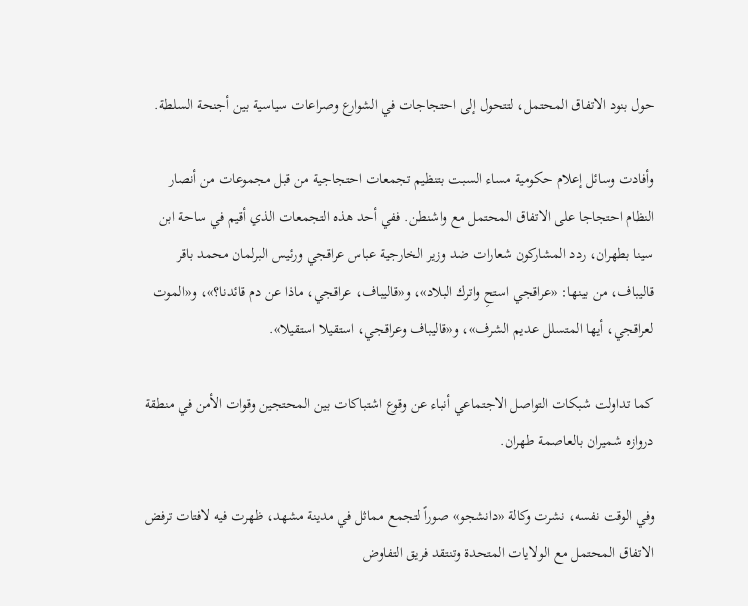حول بنود الاتفاق المحتمل، لتتحول إلى احتجاجات في الشوارع وصراعات سياسية بين أجنحة السلطة.

وأفادت وسائل إعلام حكومية مساء السبت بتنظيم تجمعات احتجاجية من قبل مجموعات من أنصار النظام احتجاجا على الاتفاق المحتمل مع واشنطن. ففي أحد هذه التجمعات الذي أقيم في ساحة ابن سينا بطهران، ردد المشاركون شعارات ضد وزير الخارجية عباس عراقجي ورئيس البرلمان محمد باقر قاليباف، من بينها: «عراقجي استحِ واترك البلاد»، و«قاليباف، عراقجي، ماذا عن دم قائدنا؟»، و«الموت لعراقجي، أيها المتسلل عديم الشرف»، و«قاليباف وعراقجي، استقيلا استقيلا».

كما تداولت شبكات التواصل الاجتماعي أنباء عن وقوع اشتباكات بين المحتجين وقوات الأمن في منطقة دروازه شميران بالعاصمة طهران.

وفي الوقت نفسه، نشرت وكالة «دانشجو» صوراً لتجمع مماثل في مدينة مشهد، ظهرت فيه لافتات ترفض الاتفاق المحتمل مع الولايات المتحدة وتنتقد فريق التفاوض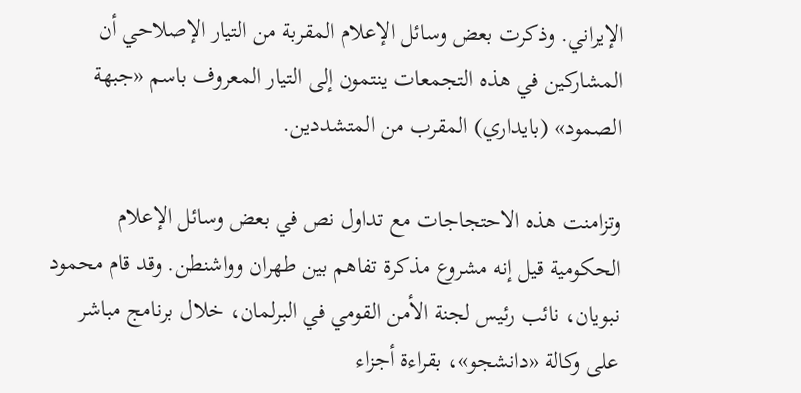الإيراني. وذكرت بعض وسائل الإعلام المقربة من التيار الإصلاحي أن المشاركين في هذه التجمعات ينتمون إلى التيار المعروف باسم «جبهة الصمود» (بايداري) المقرب من المتشددين.

وتزامنت هذه الاحتجاجات مع تداول نص في بعض وسائل الإعلام الحكومية قيل إنه مشروع مذكرة تفاهم بين طهران وواشنطن. وقد قام محمود نبويان، نائب رئيس لجنة الأمن القومي في البرلمان، خلال برنامج مباشر على وكالة «دانشجو»، بقراءة أجزاء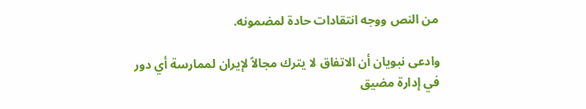من النص ووجه انتقادات حادة لمضمونه.

وادعى نبويان أن الاتفاق لا يترك مجالاً لإيران لممارسة أي دور في إدارة مضيق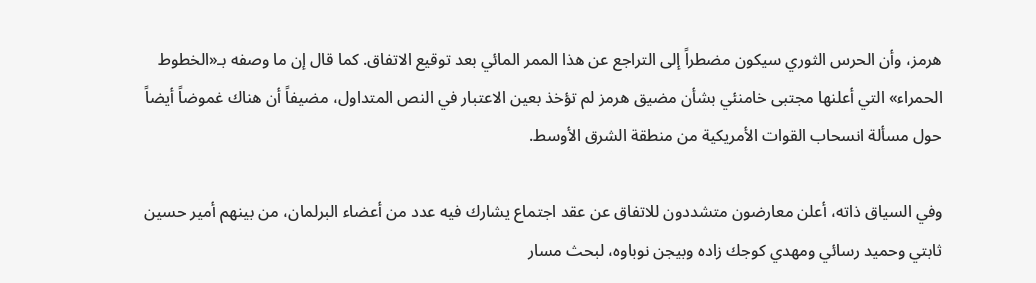هرمز، وأن الحرس الثوري سيكون مضطراً إلى التراجع عن هذا الممر المائي بعد توقيع الاتفاق. كما قال إن ما وصفه بـ«الخطوط الحمراء» التي أعلنها مجتبى خامنئي بشأن مضيق هرمز لم تؤخذ بعين الاعتبار في النص المتداول، مضيفاً أن هناك غموضاً أيضاً حول مسألة انسحاب القوات الأمريكية من منطقة الشرق الأوسط.

وفي السياق ذاته، أعلن معارضون متشددون للاتفاق عن عقد اجتماع يشارك فيه عدد من أعضاء البرلمان، من بينهم أمير حسين ثابتي وحميد رسائي ومهدي كوجك زاده وبيجن نوباوه، لبحث مسار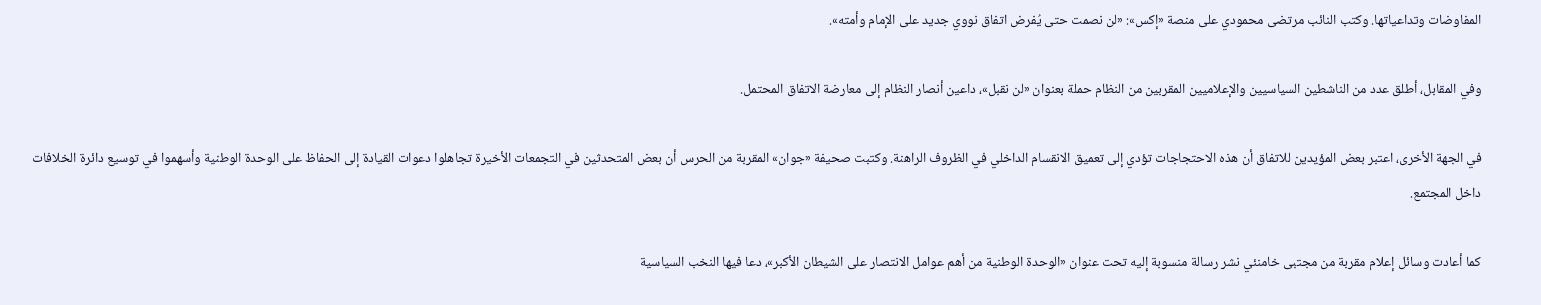المفاوضات وتداعياتها. وكتب النائب مرتضى محمودي على منصة «إكس»: «لن نصمت حتى يُفرض اتفاق نووي جديد على الإمام وأمته».

وفي المقابل، أطلق عدد من الناشطين السياسيين والإعلاميين المقربين من النظام حملة بعنوان «لن نقبل»، داعين أنصار النظام إلى معارضة الاتفاق المحتمل.

في الجهة الأخرى، اعتبر بعض المؤيدين للاتفاق أن هذه الاحتجاجات تؤدي إلى تعميق الانقسام الداخلي في الظروف الراهنة. وكتبت صحيفة «جوان» المقربة من الحرس أن بعض المتحدثين في التجمعات الأخيرة تجاهلوا دعوات القيادة إلى الحفاظ على الوحدة الوطنية وأسهموا في توسيع دائرة الخلافات داخل المجتمع.

كما أعادت وسائل إعلام مقربة من مجتبى خامنئي نشر رسالة منسوبة إليه تحت عنوان «الوحدة الوطنية من أهم عوامل الانتصار على الشيطان الأكبر»، دعا فيها النخب السياسية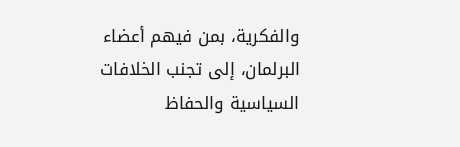والفكرية، بمن فيهم أعضاء البرلمان، إلى تجنب الخلافات السياسية والحفاظ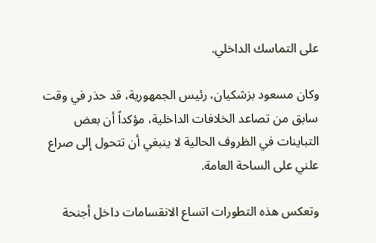على التماسك الداخلي.

وكان مسعود بزشكيان، رئيس الجمهورية، قد حذر في وقت سابق من تصاعد الخلافات الداخلية، مؤكداً أن بعض التباينات في الظروف الحالية لا ينبغي أن تتحول إلى صراع علني على الساحة العامة.

وتعكس هذه التطورات اتساع الانقسامات داخل أجنحة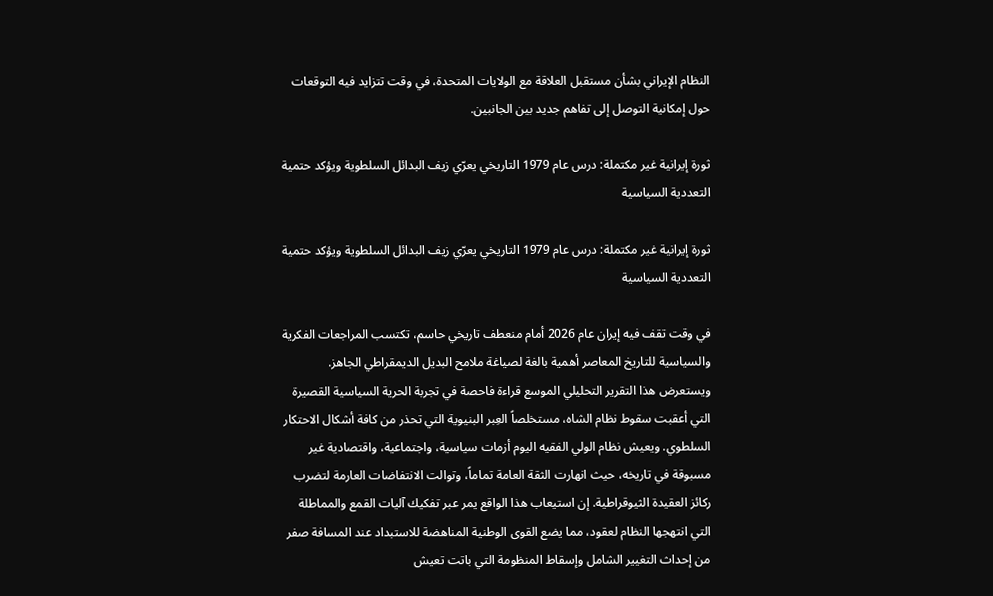النظام الإيراني بشأن مستقبل العلاقة مع الولايات المتحدة، في وقت تتزايد فيه التوقعات حول إمكانية التوصل إلى تفاهم جديد بين الجانبين.

ثورة إيرانية غير مكتملة: درس عام 1979 التاريخي يعرّي زيف البدائل السلطوية ويؤكد حتمية التعددية السياسية

ثورة إيرانية غير مكتملة: درس عام 1979 التاريخي يعرّي زيف البدائل السلطوية ويؤكد حتمية التعددية السياسية

في وقت تقف فيه إيران عام 2026 أمام منعطف تاريخي حاسم، تكتسب المراجعات الفكرية والسياسية للتاريخ المعاصر أهمية بالغة لصياغة ملامح البديل الديمقراطي الجاهز. ويستعرض هذا التقرير التحليلي الموسع قراءة فاحصة في تجربة الحرية السياسية القصيرة التي أعقبت سقوط نظام الشاه، مستخلصاً العِبر البنيوية التي تحذر من كافة أشكال الاحتكار السلطوي. ويعيش نظام الولي الفقيه اليوم أزمات سياسية، واجتماعية، واقتصادية غير مسبوقة في تاريخه، حيث انهارت الثقة العامة تماماً، وتوالت الانتفاضات العارمة لتضرب ركائز العقيدة الثيوقراطية. إن استيعاب هذا الواقع يمر عبر تفكيك آليات القمع والمماطلة التي انتهجها النظام لعقود، مما يضع القوى الوطنية المناهضة للاستبداد عند المسافة صفر من إحداث التغيير الشامل وإسقاط المنظومة التي باتت تعيش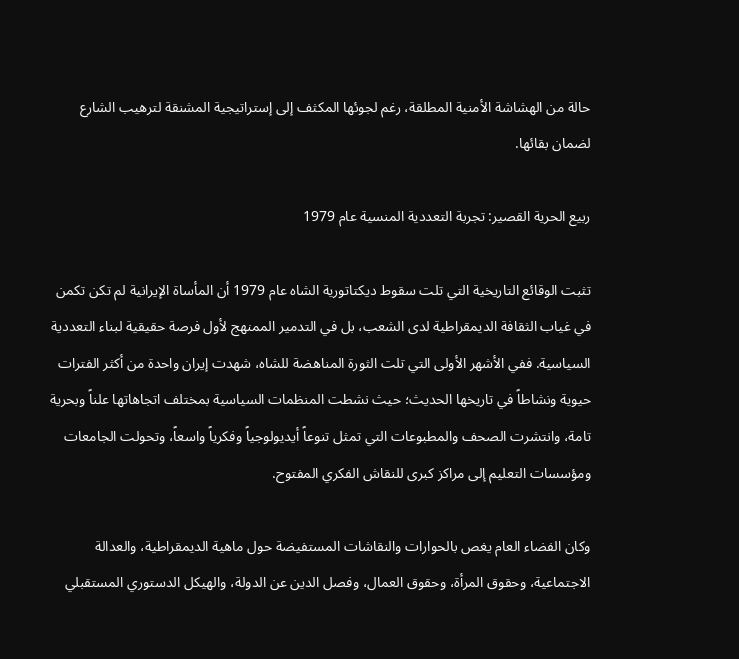حالة من الهشاشة الأمنية المطلقة، رغم لجوئها المكثف إلى إستراتيجية المشنقة لترهيب الشارع لضمان بقائها.

ربيع الحرية القصير: تجربة التعددية المنسية عام 1979

تثبت الوقائع التاريخية التي تلت سقوط ديكتاتورية الشاه عام 1979 أن المأساة الإيرانية لم تكن تكمن في غياب الثقافة الديمقراطية لدى الشعب، بل في التدمير الممنهج لأول فرصة حقيقية لبناء التعددية السياسية. ففي الأشهر الأولى التي تلت الثورة المناهضة للشاه، شهدت إيران واحدة من أكثر الفترات حيوية ونشاطاً في تاريخها الحديث؛ حيث نشطت المنظمات السياسية بمختلف اتجاهاتها علناً وبحرية تامة، وانتشرت الصحف والمطبوعات التي تمثل تنوعاً أيديولوجياً وفكرياً واسعاً، وتحولت الجامعات ومؤسسات التعليم إلى مراكز كبرى للنقاش الفكري المفتوح.

وكان الفضاء العام يغص بالحوارات والنقاشات المستفيضة حول ماهية الديمقراطية، والعدالة الاجتماعية، وحقوق المرأة، وحقوق العمال، وفصل الدين عن الدولة، والهيكل الدستوري المستقبلي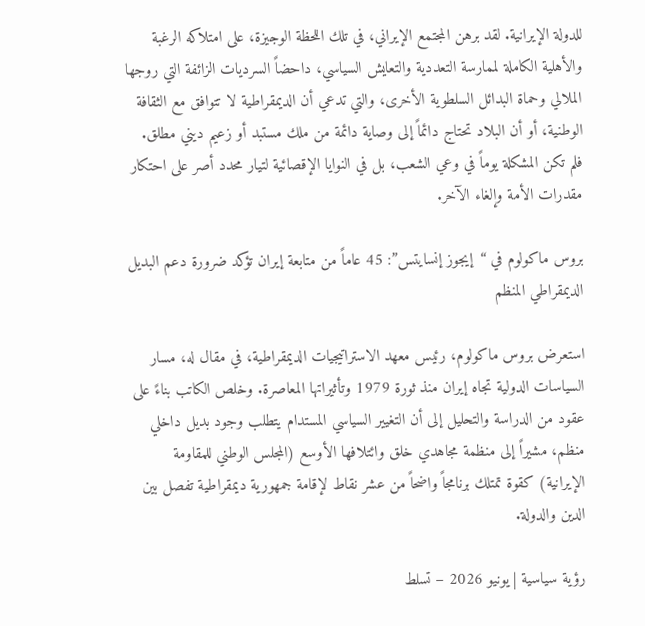للدولة الإيرانية. لقد برهن المجتمع الإيراني، في تلك اللحظة الوجيزة، على امتلاكه الرغبة والأهلية الكاملة لممارسة التعددية والتعايش السياسي، داحضاً السرديات الزائفة التي روجها الملالي وحماة البدائل السلطوية الأخرى، والتي تدعي أن الديمقراطية لا تتوافق مع الثقافة الوطنية، أو أن البلاد تحتاج دائماً إلى وصاية دائمة من ملك مستبد أو زعيم ديني مطلق. فلم تكن المشكلة يوماً في وعي الشعب، بل في النوايا الإقصائية لتيار محدد أصر على احتكار مقدرات الأمة وإلغاء الآخر.

بروس ماكولوم في “إيجوز إنسايتس”: 45 عاماً من متابعة إيران تؤكد ضرورة دعم البديل الديمقراطي المنظم

استعرض بروس ماكولوم، رئيس معهد الاستراتيجيات الديمقراطية، في مقال له، مسار السياسات الدولية تجاه إيران منذ ثورة 1979 وتأثيراتها المعاصرة. وخلص الكاتب بناءً على عقود من الدراسة والتحليل إلى أن التغيير السياسي المستدام يتطلب وجود بديل داخلي منظم، مشيراً إلى منظمة مجاهدي خلق وائتلافها الأوسع (المجلس الوطني للمقاومة الإيرانية) كقوة تمتلك برنامجاً واضحاً من عشر نقاط لإقامة جمهورية ديمقراطية تفصل بين الدين والدولة.

رؤية سياسية | يونيو 2026 – تسلط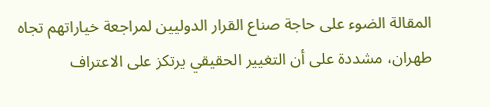المقالة الضوء على حاجة صناع القرار الدوليين لمراجعة خياراتهم تجاه طهران، مشددة على أن التغيير الحقيقي يرتكز على الاعتراف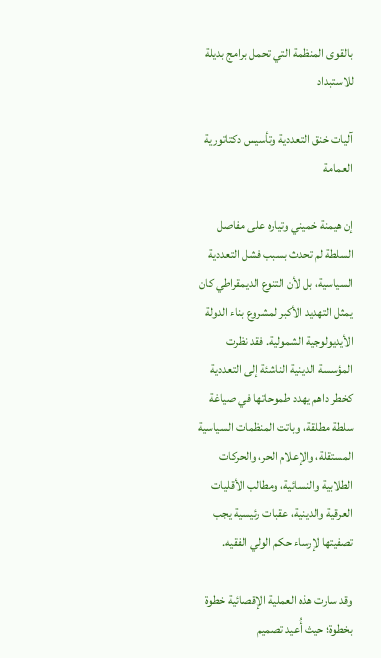بالقوى المنظمة التي تحمل برامج بديلة للاستبداد

آليات خنق التعددية وتأسيس دكتاتورية العمامة

إن هيمنة خميني وتياره على مفاصل السلطة لم تحدث بسبب فشل التعددية السياسية، بل لأن التنوع الديمقراطي كان يمثل التهديد الأكبر لمشروع بناء الدولة الأيديولوجية الشمولية. فقد نظرت المؤسسة الدينية الناشئة إلى التعددية كخطر داهم يهدد طموحاتها في صياغة سلطة مطلقة، وباتت المنظمات السياسية المستقلة، والإعلام الحر، والحركات الطلابية والنسائية، ومطالب الأقليات العرقية والدينية، عقبات رئيسية يجب تصفيتها لإرساء حكم الولي الفقيه.

وقد سارت هذه العملية الإقصائية خطوة بخطوة؛ حيث أُعيد تصميم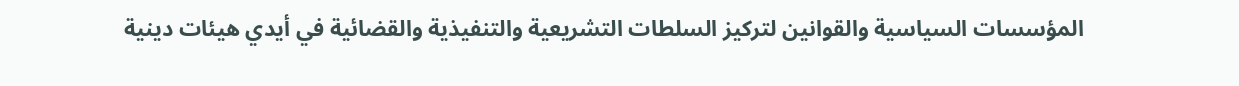المؤسسات السياسية والقوانين لتركيز السلطات التشريعية والتنفيذية والقضائية في أيدي هيئات دينية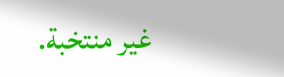غير منتخبة.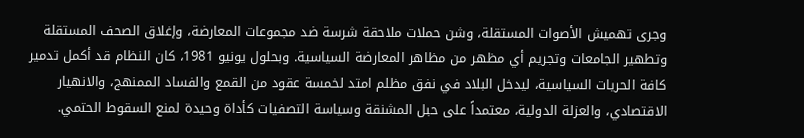وجرى تهميش الأصوات المستقلة، وشن حملات ملاحقة شرسة ضد مجموعات المعارضة، وإغلاق الصحف المستقلة وتطهير الجامعات وتجريم أي مظهر من مظاهر المعارضة السياسية. وبحلول يونيو 1981، كان النظام قد أكمل تدمير كافة الحريات السياسية، ليدخل البلاد في نفق مظلم امتد لخمسة عقود من القمع والفساد الممنهج، والانهيار الاقتصادي، والعزلة الدولية، معتمداً على حبل المشنقة وسياسة التصفيات كأداة وحيدة لمنع السقوط الحتمي.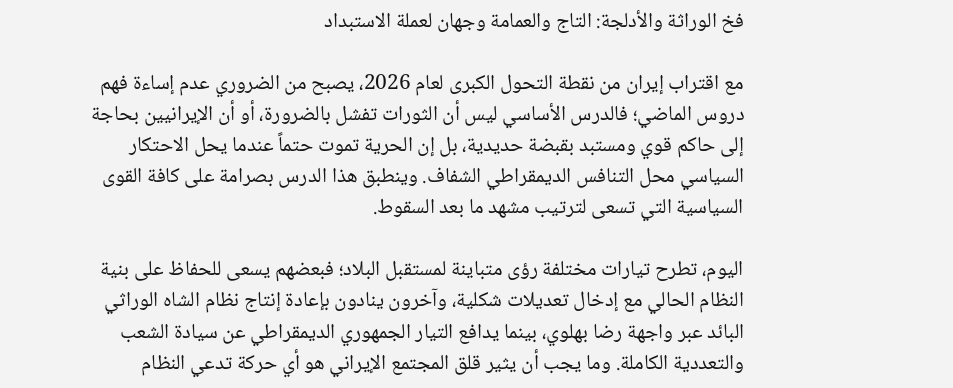فخ الوراثة والأدلجة: التاج والعمامة وجهان لعملة الاستبداد

مع اقتراب إيران من نقطة التحول الكبرى لعام 2026، يصبح من الضروري عدم إساءة فهم دروس الماضي؛ فالدرس الأساسي ليس أن الثورات تفشل بالضرورة، أو أن الإيرانيين بحاجة إلى حاكم قوي ومستبد بقبضة حديدية، بل إن الحرية تموت حتماً عندما يحل الاحتكار السياسي محل التنافس الديمقراطي الشفاف. وينطبق هذا الدرس بصرامة على كافة القوى السياسية التي تسعى لترتيب مشهد ما بعد السقوط.

اليوم، تطرح تيارات مختلفة رؤى متباينة لمستقبل البلاد؛ فبعضهم يسعى للحفاظ على بنية النظام الحالي مع إدخال تعديلات شكلية، وآخرون ينادون بإعادة إنتاج نظام الشاه الوراثي البائد عبر واجهة رضا بهلوي، بينما يدافع التيار الجمهوري الديمقراطي عن سيادة الشعب والتعددية الكاملة. وما يجب أن يثير قلق المجتمع الإيراني هو أي حركة تدعي النظام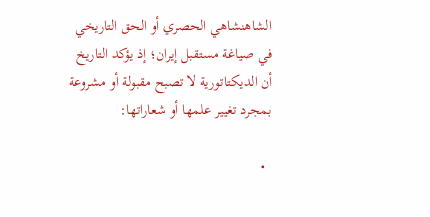الشاهنشاهي الحصري أو الحق التاريخي في صياغة مستقبل إيران؛ إذ يؤكد التاريخ أن الديكتاتورية لا تصبح مقبولة أو مشروعة بمجرد تغيير علمها أو شعاراتها:

  •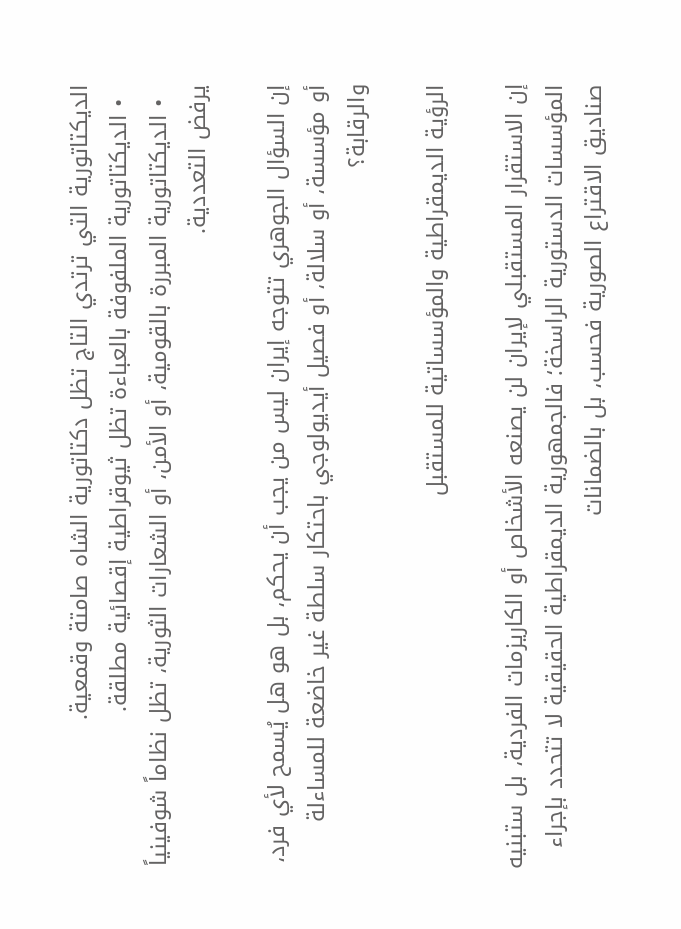الديكتاتورية التي ترتدي التاج تظل دكتاتورية الشاه صامتة وقمعية.
  • الديكتاتورية الملفوفة بالعباءة تظل ثيوقراطية إقصائية مطلقة.
  • الديكتاتورية المبررة بالقومية، أو الأمن، أو الشعارات الثورية، تظل نظاماً شوفينياً يرفض التعددية.

إن السؤال الجوهري تتوجه إيران ليس من يجب أن يحكم، بل هو هل يُسمح لأي فرد، أو مؤسسة، أو سلالة، أو فصيل أيديولوجي باحتكار سلطة غير خاضعة للمساءلة والرقابة؟

الرؤية الديمقراطية والمؤسساتية للمستقبل

إن الاستقرار المستقبلي لإيران لن يصنعه الأشخاص أو الكاريزمات الفردية، بل ستبنيه المؤسسات الدستورية الراسخة؛ فالجمهورية الديمقراطية الحقيقية لا تتحدد بإجراء صناديق الاقتراع الصورية فحسب، بل بالضمانات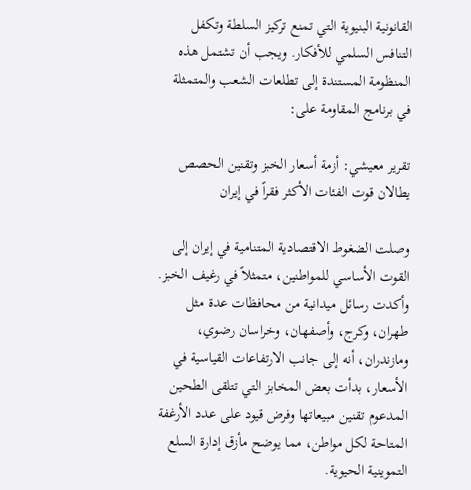القانونية البنيوية التي تمنع تركيز السلطة وتكفل التنافس السلمي للأفكار. ويجب أن تشتمل هذه المنظومة المستندة إلى تطلعات الشعب والمتمثلة في برنامج المقاومة على:

تقرير معيشي: أزمة أسعار الخبز وتقنين الحصص يطالان قوت الفئات الأكثر فقراً في إيران

وصلت الضغوط الاقتصادية المتنامية في إيران إلى القوت الأساسي للمواطنين، متمثلاً في رغيف الخبز. وأكدت رسائل ميدانية من محافظات عدة مثل طهران، وكرج، وأصفهان، وخراسان رضوي، ومازندران، أنه إلى جانب الارتفاعات القياسية في الأسعار، بدأت بعض المخابز التي تتلقى الطحين المدعوم تقنين مبيعاتها وفرض قيود على عدد الأرغفة المتاحة لكل مواطن، مما يوضح مأزق إدارة السلع التموينية الحيوية.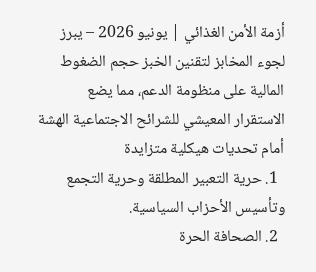أزمة الأمن الغذائي | يونيو 2026 – يبرز لجوء المخابز لتقنين الخبز حجم الضغوط المالية على منظومة الدعم، مما يضع الاستقرار المعيشي للشرائح الاجتماعية الهشة أمام تحديات هيكلية متزايدة
  1. حرية التعبير المطلقة وحرية التجمع وتأسيس الأحزاب السياسية.
  2. الصحافة الحرة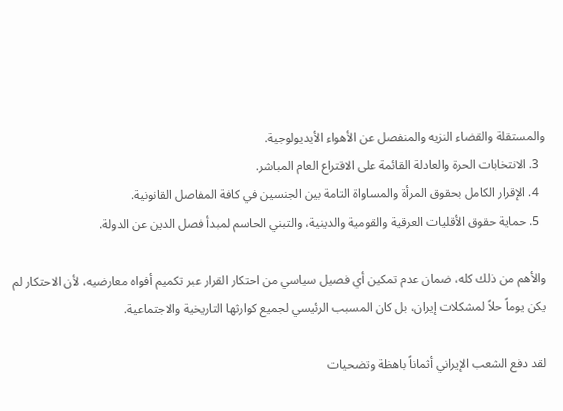والمستقلة والقضاء النزيه والمنفصل عن الأهواء الأيديولوجية.
  3. الانتخابات الحرة والعادلة القائمة على الاقتراع العام المباشر.
  4. الإقرار الكامل بحقوق المرأة والمساواة التامة بين الجنسين في كافة المفاصل القانونية.
  5. حماية حقوق الأقليات العرقية والقومية والدينية، والتبني الحاسم لمبدأ فصل الدين عن الدولة.

والأهم من ذلك كله، ضمان عدم تمكين أي فصيل سياسي من احتكار القرار عبر تكميم أفواه معارضيه، لأن الاحتكار لم يكن يوماً حلاً لمشكلات إيران، بل كان المسبب الرئيسي لجميع كوارثها التاريخية والاجتماعية.

لقد دفع الشعب الإيراني أثماناً باهظة وتضحيات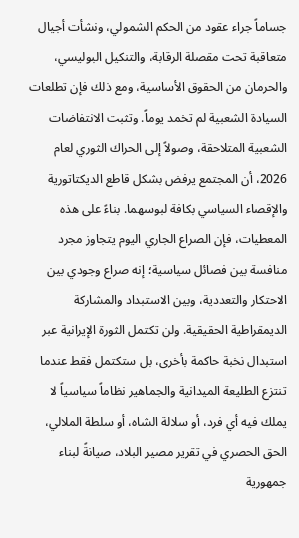جساماً جراء عقود من الحكم الشمولي، ونشأت أجيال متعاقبة تحت مقصلة الرقابة، والتنكيل البوليسي، والحرمان من الحقوق الأساسية، ومع ذلك فإن تطلعات السيادة الشعبية لم تخمد يوماً. وتثبت الانتفاضات الشعبية المتلاحقة، وصولاً إلى الحراك الثوري لعام 2026، أن المجتمع يرفض بشكل قاطع الديكتاتورية والإقصاء السياسي بكافة لبوسهما. بناءً على هذه المعطيات، فإن الصراع الجاري اليوم يتجاوز مجرد منافسة بين فصائل سياسية؛ إنه صراع وجودي بين الاحتكار والتعددية، وبين الاستبداد والمشاركة الديمقراطية الحقيقية. ولن تكتمل الثورة الإيرانية عبر استبدال نخبة حاكمة بأخرى، بل ستكتمل فقط عندما تنتزع الطليعة الميدانية والجماهير نظاماً سياسياً لا يملك فيه أي فرد، أو سلالة الشاه، أو سلطة الملالي، الحق الحصري في تقرير مصير البلاد، صيانةً لبناء جمهورية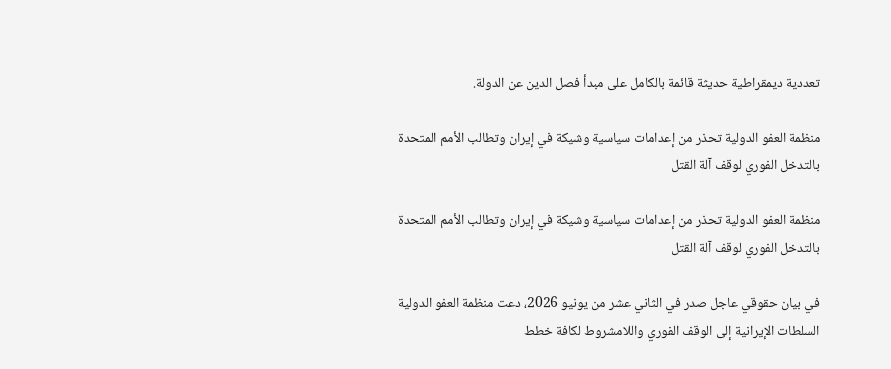تعددية ديمقراطية حديثة قائمة بالكامل على مبدأ فصل الدين عن الدولة.

منظمة العفو الدولية تحذر من إعدامات سياسية وشيكة في إيران وتطالب الأمم المتحدة بالتدخل الفوري لوقف آلة القتل

منظمة العفو الدولية تحذر من إعدامات سياسية وشيكة في إيران وتطالب الأمم المتحدة بالتدخل الفوري لوقف آلة القتل

في بيان حقوقي عاجل صدر في الثاني عشر من يونيو 2026، دعت منظمة العفو الدولية السلطات الإيرانية إلى الوقف الفوري واللامشروط لكافة خطط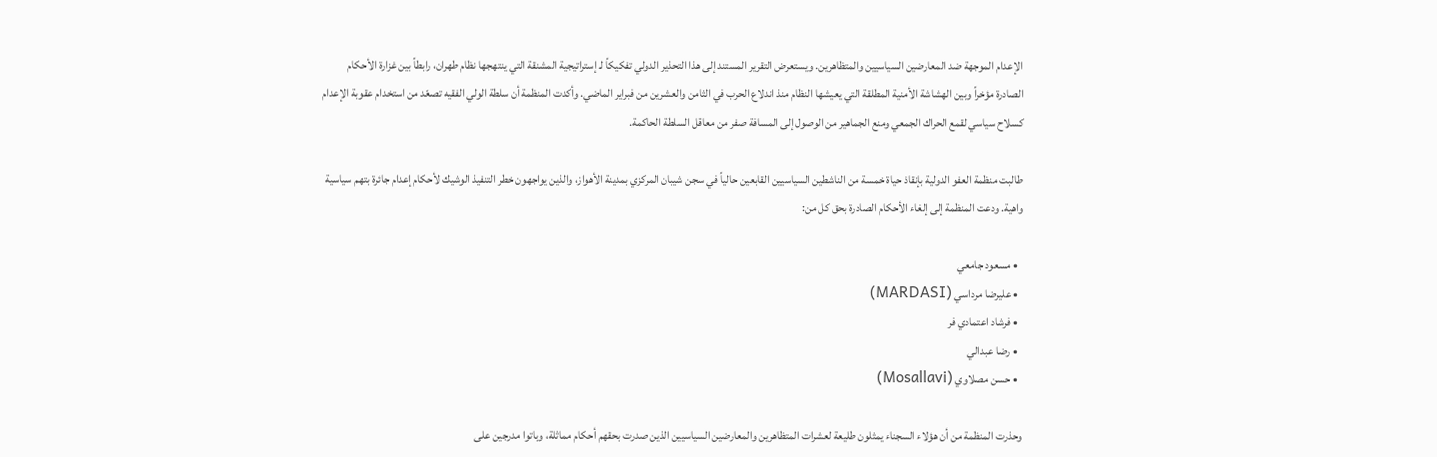الإعدام الموجهة ضد المعارضين السياسيين والمتظاهرين. ويستعرض التقرير المستند إلى هذا التحذير الدولي تفكيكاً لـ إستراتيجية المشنقة التي ينتهجها نظام طهران، رابطاً بين غزارة الأحكام الصادرة مؤخراً وبين الهشاشة الأمنية المطلقة التي يعيشها النظام منذ اندلاع الحرب في الثامن والعشرين من فبراير الماضي. وأكدت المنظمة أن سلطة الولي الفقيه تصعّد من استخدام عقوبة الإعدام كسلاح سياسي لقمع الحراك الجمعي ومنع الجماهير من الوصول إلى المسافة صفر من معاقل السلطة الحاكمة.

طالبت منظمة العفو الدولية بإنقاذ حياة خمسة من الناشطين السياسيين القابعين حالياً في سجن شيبان المركزي بمدينة الأهواز، والذين يواجهون خطر التنفيذ الوشيك لأحكام إعدام جائرة بتهم سياسية واهية. ودعت المنظمة إلى إلغاء الأحكام الصادرة بحق كل من:

  • مسعود جامعي
  • عليرضا مرداسي (MARDASI)
  • فرشاد اعتمادي فر
  • رضا عبدالي
  • حسن مصلاوي (Mosallavi)

وحذرت المنظمة من أن هؤلاء السجناء يمثلون طليعة لعشرات المتظاهرين والمعارضين السياسيين الذين صدرت بحقهم أحكام مماثلة، وباتوا مدرجين على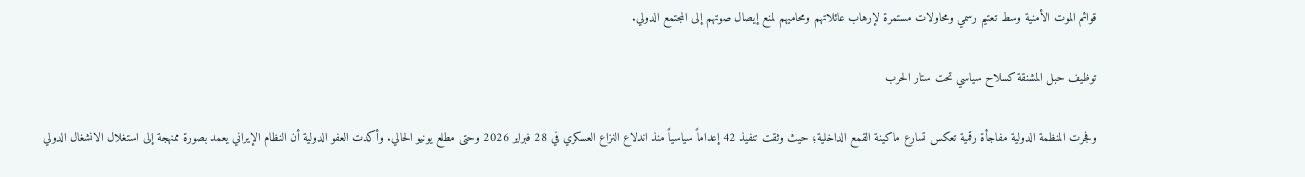قوائم الموت الأمنية وسط تعتيم رسمي ومحاولات مستمرة لإرهاب عائلاتهم ومحاميهم لمنع إيصال صوتهم إلى المجتمع الدولي.

توظيف حبل المشنقة كسلاح سياسي تحت ستار الحرب

وفجرت المنظمة الدولية مفاجأة رقمية تعكس تسارع ماكينة القمع الداخلية؛ حيث وثقت تنفيذ 42 إعداماً سياسياً منذ اندلاع النزاع العسكري في 28 فبراير 2026 وحتى مطلع يونيو الحالي. وأكدت العفو الدولية أن النظام الإيراني يعمد بصورة ممنهجة إلى استغلال الانشغال الدولي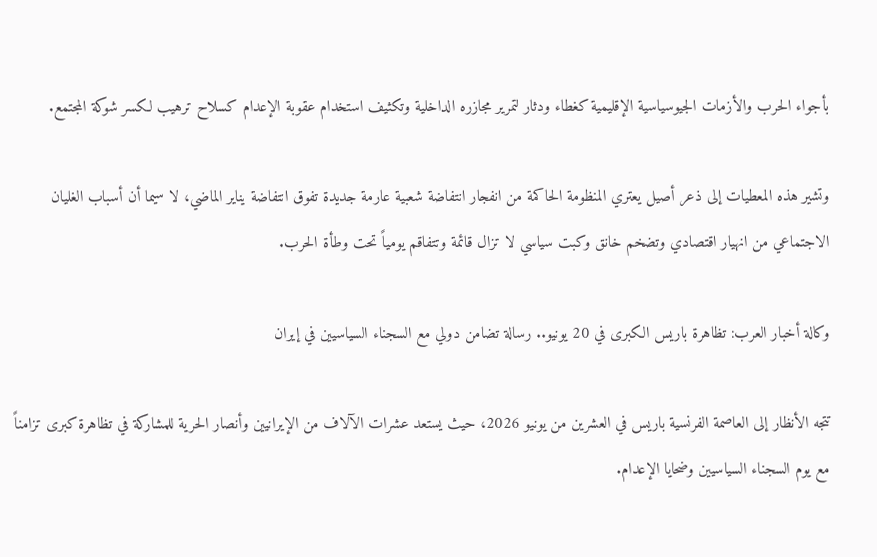بأجواء الحرب والأزمات الجيوسياسية الإقليمية كغطاء ودثار لتمرير مجازره الداخلية وتكثيف استخدام عقوبة الإعدام كسلاح ترهيب لكسر شوكة المجتمع.

وتشير هذه المعطيات إلى ذعر أصيل يعتري المنظومة الحاكمة من انفجار انتفاضة شعبية عارمة جديدة تفوق انتفاضة يناير الماضي، لا سيما أن أسباب الغليان الاجتماعي من انهيار اقتصادي وتضخم خانق وكبت سياسي لا تزال قائمة وتتفاقم يومياً تحت وطأة الحرب.

وكالة أخبار العرب: تظاهرة باريس الكبرى في 20 يونيو.. رسالة تضامن دولي مع السجناء السياسيين في إيران

تتجه الأنظار إلى العاصمة الفرنسية باريس في العشرين من يونيو 2026، حيث يستعد عشرات الآلاف من الإيرانيين وأنصار الحرية للمشاركة في تظاهرة كبرى تزامناً مع يوم السجناء السياسيين وضحايا الإعدام.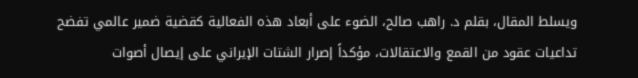ويسلط المقال، بقلم د. راهب صالح، الضوء على أبعاد هذه الفعالية كقضية ضمير عالمي تفضح تداعيات عقود من القمع والاعتقالات، مؤكداً إصرار الشتات الإيراني على إيصال أصوات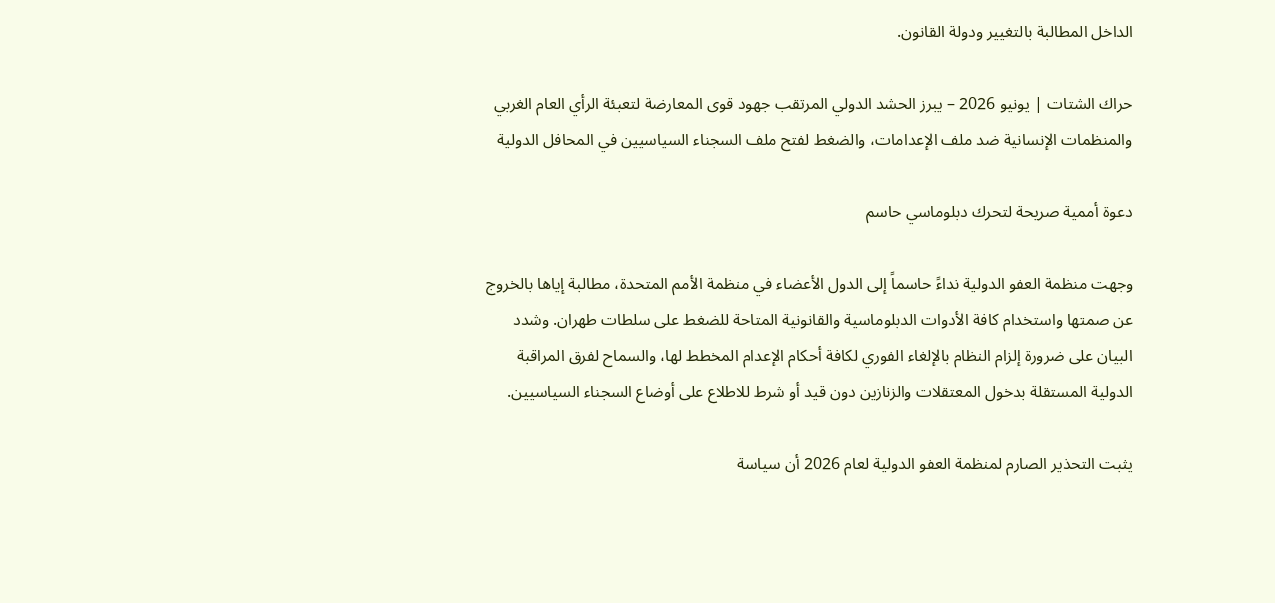الداخل المطالبة بالتغيير ودولة القانون.

حراك الشتات | يونيو 2026 – يبرز الحشد الدولي المرتقب جهود قوى المعارضة لتعبئة الرأي العام الغربي والمنظمات الإنسانية ضد ملف الإعدامات، والضغط لفتح ملف السجناء السياسيين في المحافل الدولية

دعوة أممية صريحة لتحرك دبلوماسي حاسم

وجهت منظمة العفو الدولية نداءً حاسماً إلى الدول الأعضاء في منظمة الأمم المتحدة، مطالبة إياها بالخروج عن صمتها واستخدام كافة الأدوات الدبلوماسية والقانونية المتاحة للضغط على سلطات طهران. وشدد البيان على ضرورة إلزام النظام بالإلغاء الفوري لكافة أحكام الإعدام المخطط لها، والسماح لفرق المراقبة الدولية المستقلة بدخول المعتقلات والزنازين دون قيد أو شرط للاطلاع على أوضاع السجناء السياسيين.

يثبت التحذير الصارم لمنظمة العفو الدولية لعام 2026 أن سياسة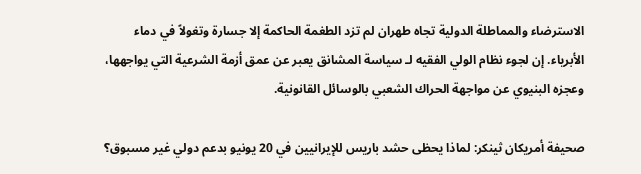الاسترضاء والمماطلة الدولية تجاه طهران لم تزد الطغمة الحاكمة إلا جسارة وتغولاً في دماء الأبرياء. إن لجوء نظام الولي الفقيه لـ سياسة المشانق يعبر عن عمق أزمة الشرعية التي يواجهها، وعجزه البنيوي عن مواجهة الحراك الشعبي بالوسائل القانونية.

صحيفة أمريكان ثينكر: لماذا يحظى حشد باريس للإيرانيين في 20 يونيو بدعم دولي غير مسبوق؟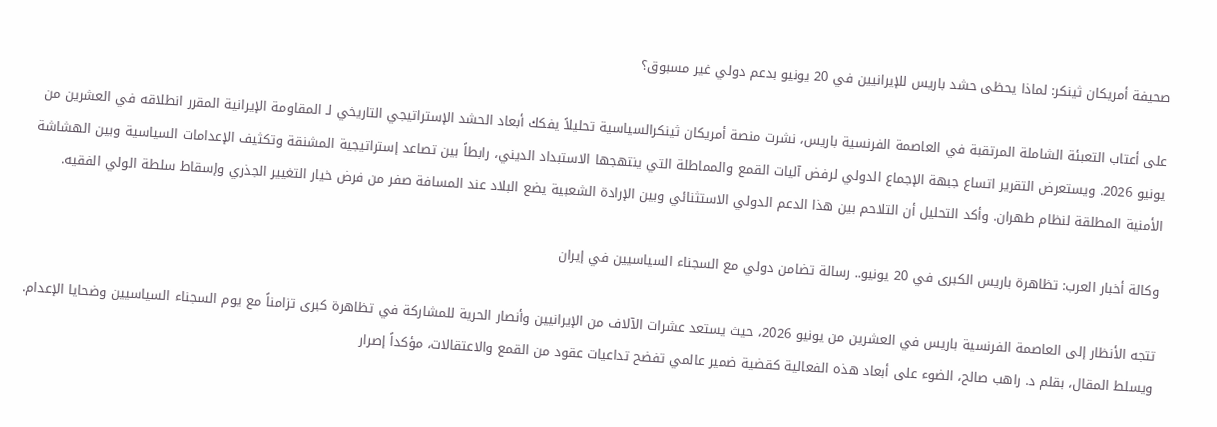صحيفة أمريكان ثينكر: لماذا يحظى حشد باريس للإيرانيين في 20 يونيو بدعم دولي غير مسبوق؟

على أعتاب التعبئة الشاملة المرتقبة في العاصمة الفرنسية باريس، نشرت منصة أمريكان ثينكرالسياسية تحليلاً يفكك أبعاد الحشد الإستراتيجي التاريخي لـ المقاومة الإيرانية المقرر انطلاقه في العشرين من يونيو 2026. ويستعرض التقرير اتساع جبهة الإجماع الدولي لرفض آليات القمع والمماطلة التي ينتهجها الاستبداد الديني، رابطاً بين تصاعد إستراتيجية المشنقة وتكثيف الإعدامات السياسية وبين الهشاشة الأمنية المطلقة لنظام طهران. وأكد التحليل أن التلاحم بين هذا الدعم الدولي الاستثنائي وبين الإرادة الشعبية يضع البلاد عند المسافة صفر من فرض خيار التغيير الجذري وإسقاط سلطة الولي الفقيه.

وكالة أخبار العرب: تظاهرة باريس الكبرى في 20 يونيو.. رسالة تضامن دولي مع السجناء السياسيين في إيران

تتجه الأنظار إلى العاصمة الفرنسية باريس في العشرين من يونيو 2026، حيث يستعد عشرات الآلاف من الإيرانيين وأنصار الحرية للمشاركة في تظاهرة كبرى تزامناً مع يوم السجناء السياسيين وضحايا الإعدام. ويسلط المقال، بقلم د. راهب صالح، الضوء على أبعاد هذه الفعالية كقضية ضمير عالمي تفضح تداعيات عقود من القمع والاعتقالات، مؤكداً إصرار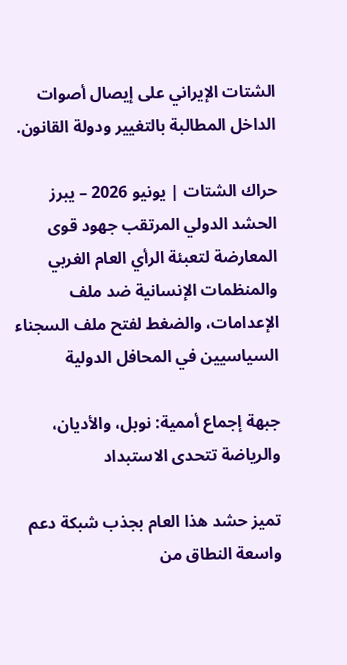الشتات الإيراني على إيصال أصوات الداخل المطالبة بالتغيير ودولة القانون.

حراك الشتات | يونيو 2026 – يبرز الحشد الدولي المرتقب جهود قوى المعارضة لتعبئة الرأي العام الغربي والمنظمات الإنسانية ضد ملف الإعدامات، والضغط لفتح ملف السجناء السياسيين في المحافل الدولية

جبهة إجماع أممية: نوبل، والأديان، والرياضة تتحدى الاستبداد

تميز حشد هذا العام بجذب شبكة دعم واسعة النطاق من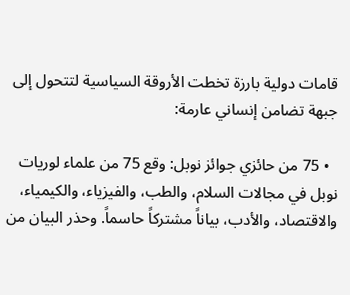قامات دولية بارزة تخطت الأروقة السياسية لتتحول إلى جبهة تضامن إنساني عارمة:

  • 75 من حائزي جوائز نوبل: وقع 75 من علماء لوريات نوبل في مجالات السلام، والطب، والفيزياء، والكيمياء، والاقتصاد، والأدب، بياناً مشتركاً حاسماً. وحذر البيان من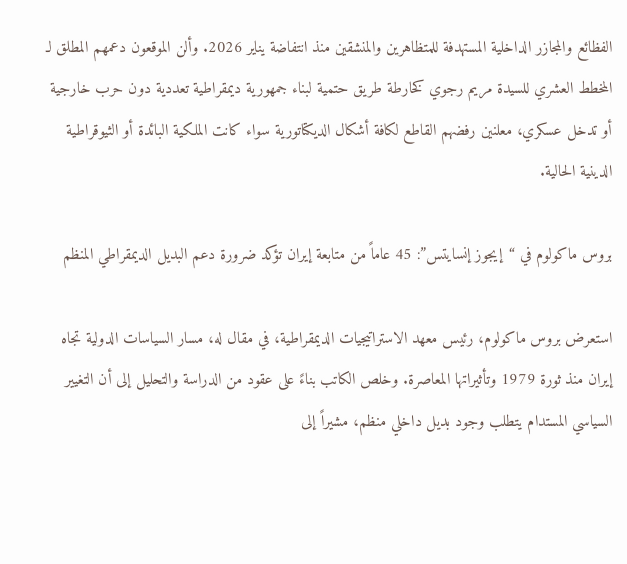الفظائع والمجازر الداخلية المستهدفة للمتظاهرين والمنشقين منذ انتفاضة يناير 2026. وألن الموقعون دعمهم المطلق لـ المخطط العشري للسيدة مريم رجوي كخارطة طريق حتمية لبناء جمهورية ديمقراطية تعددية دون حرب خارجية أو تدخل عسكري، معلنين رفضهم القاطع لكافة أشكال الديكتاتورية سواء كانت الملكية البائدة أو الثيوقراطية الدينية الحالية.

بروس ماكولوم في “إيجوز إنسايتس”: 45 عاماً من متابعة إيران تؤكد ضرورة دعم البديل الديمقراطي المنظم

استعرض بروس ماكولوم، رئيس معهد الاستراتيجيات الديمقراطية، في مقال له، مسار السياسات الدولية تجاه إيران منذ ثورة 1979 وتأثيراتها المعاصرة. وخلص الكاتب بناءً على عقود من الدراسة والتحليل إلى أن التغيير السياسي المستدام يتطلب وجود بديل داخلي منظم، مشيراً إلى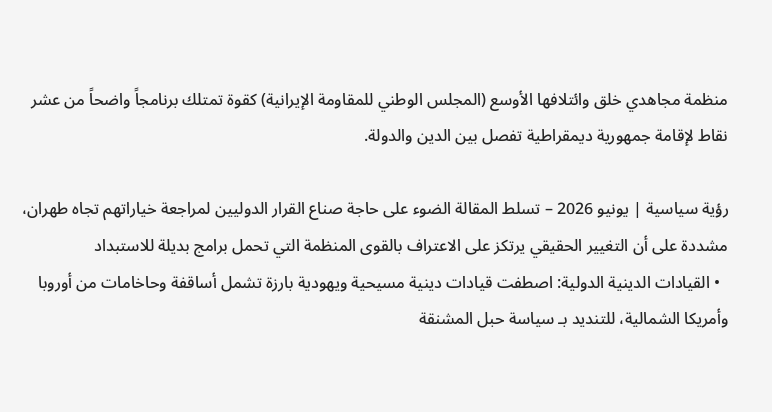منظمة مجاهدي خلق وائتلافها الأوسع (المجلس الوطني للمقاومة الإيرانية) كقوة تمتلك برنامجاً واضحاً من عشر نقاط لإقامة جمهورية ديمقراطية تفصل بين الدين والدولة.

رؤية سياسية | يونيو 2026 – تسلط المقالة الضوء على حاجة صناع القرار الدوليين لمراجعة خياراتهم تجاه طهران، مشددة على أن التغيير الحقيقي يرتكز على الاعتراف بالقوى المنظمة التي تحمل برامج بديلة للاستبداد
  • القيادات الدينية الدولية: اصطفت قيادات دينية مسيحية ويهودية بارزة تشمل أساقفة وحاخامات من أوروبا وأمريكا الشمالية، للتنديد بـ سياسة حبل المشنقة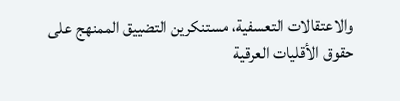والاعتقالات التعسفية، مستنكرين التضييق الممنهج على حقوق الأقليات العرقية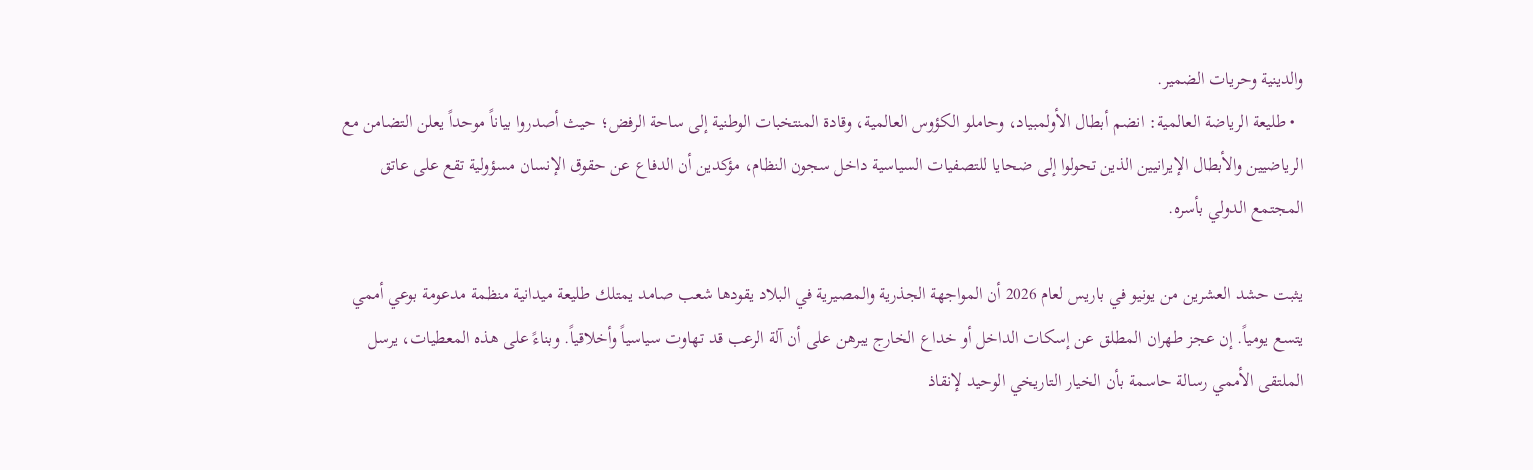والدينية وحريات الضمير.
  • طليعة الرياضة العالمية: انضم أبطال الأولمبياد، وحاملو الكؤوس العالمية، وقادة المنتخبات الوطنية إلى ساحة الرفض؛ حيث أصدروا بياناً موحداً يعلن التضامن مع الرياضيين والأبطال الإيرانيين الذين تحولوا إلى ضحايا للتصفيات السياسية داخل سجون النظام، مؤكدين أن الدفاع عن حقوق الإنسان مسؤولية تقع على عاتق المجتمع الدولي بأسره.

يثبت حشد العشرين من يونيو في باريس لعام 2026 أن المواجهة الجذرية والمصيرية في البلاد يقودها شعب صامد يمتلك طليعة ميدانية منظمة مدعومة بوعي أممي يتسع يومياً. إن عجز طهران المطلق عن إسكات الداخل أو خداع الخارج يبرهن على أن آلة الرعب قد تهاوت سياسياً وأخلاقياً. وبناءً على هذه المعطيات، يرسل الملتقى الأممي رسالة حاسمة بأن الخيار التاريخي الوحيد لإنقاذ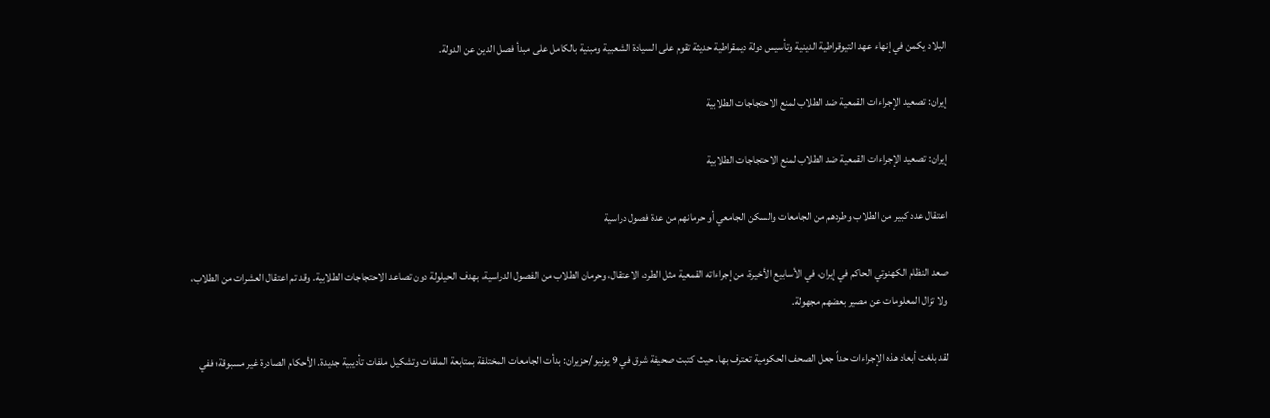البلاد يكمن في إنهاء عهد التيوقراطية الدينية وتأسيس دولة ديمقراطية حديثة تقوم على السيادة الشعبية ومبنية بالكامل على مبدأ فصل الدين عن الدولة.

إيران: تصعيد الإجراءات القمعية ضد الطلاب لمنع الاحتجاجات الطلابية

إيران: تصعيد الإجراءات القمعية ضد الطلاب لمنع الاحتجاجات الطلابية

اعتقال عدد كبير من الطلاب وطردهم من الجامعات والسكن الجامعي أو حرمانهم من عدة فصول دراسية

صعد النظام الكهنوتي الحاكم في إيران، في الأسابيع الأخيرة، من إجراءاته القمعية مثل الطرد، الاعتقال، وحرمان الطلاب من الفصول الدراسية، بهدف الحيلولة دون تصاعد الاحتجاجات الطلابية. وقد تم اعتقال العشرات من الطلاب، ولا تزال المعلومات عن مصير بعضهم مجهولة.

لقد بلغت أبعاد هذه الإجراءات حداً جعل الصحف الحكومية تعترف بها. حيث كتبت صحيفة شرق في 9 يونيو/حزيران: بدأت الجامعات المختلفة بمتابعة الملفات وتشكيل ملفات تأديبية جديدة. الأحكام الصادرة غير مسبوقة؛ ففي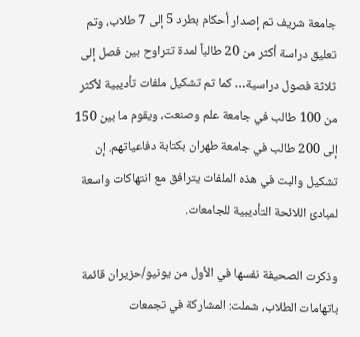جامعة شريف تم إصدار أحكام بطرد 5 إلى 7 طلاب، وتم تعليق دراسة أكثر من 20 طالباً لمدة تتراوح بين فصل إلى ثلاثة فصول دراسية… كما تم تشكيل ملفات تأديبية لأكثر من 100 طالب في جامعة علم وصنعت، ويقوم ما بين 150 إلى 200 طالب في جامعة طهران بكتابة دفاعياتهم. إن تشكيل والبت في هذه الملفات يترافق مع انتهاكات واسعة لمبادئ اللائحة التأديبية للجامعات.

وذكرت الصحيفة نفسها في الأول من يونيو/حزيران قائمة باتهامات الطلاب، شملت: المشاركة في تجمعات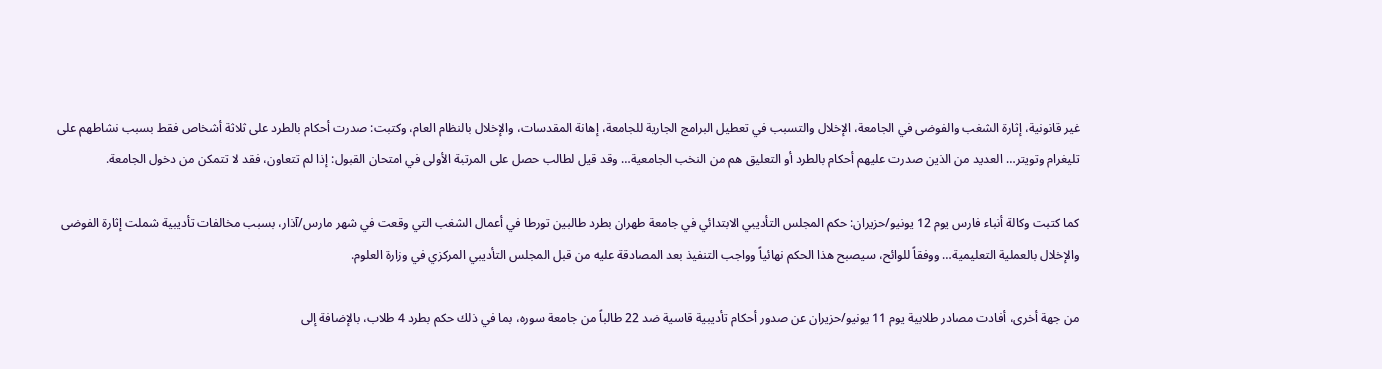غير قانونية، إثارة الشغب والفوضى في الجامعة، الإخلال والتسبب في تعطيل البرامج الجارية للجامعة، إهانة المقدسات، والإخلال بالنظام العام، وكتبت: صدرت أحكام بالطرد على ثلاثة أشخاص فقط بسبب نشاطهم على تليغرام وتويتر… العديد من الذين صدرت عليهم أحكام بالطرد أو التعليق هم من النخب الجامعية… وقد قيل لطالب حصل على المرتبة الأولى في امتحان القبول: إذا لم تتعاون، فقد لا تتمكن من دخول الجامعة.

كما كتبت وكالة أنباء فارس يوم 12 يونيو/حزيران: حكم المجلس التأديبي الابتدائي في جامعة طهران بطرد طالبين تورطا في أعمال الشغب التي وقعت في شهر مارس/آذار، بسبب مخالفات تأديبية شملت إثارة الفوضى والإخلال بالعملية التعليمية… ووفقاً للوائح، سيصبح هذا الحكم نهائياً وواجب التنفيذ بعد المصادقة عليه من قبل المجلس التأديبي المركزي في وزارة العلوم.

من جهة أخرى، أفادت مصادر طلابية يوم 11 يونيو/حزيران عن صدور أحكام تأديبية قاسية ضد 22 طالباً من جامعة سوره، بما في ذلك حكم بطرد 4 طلاب، بالإضافة إلى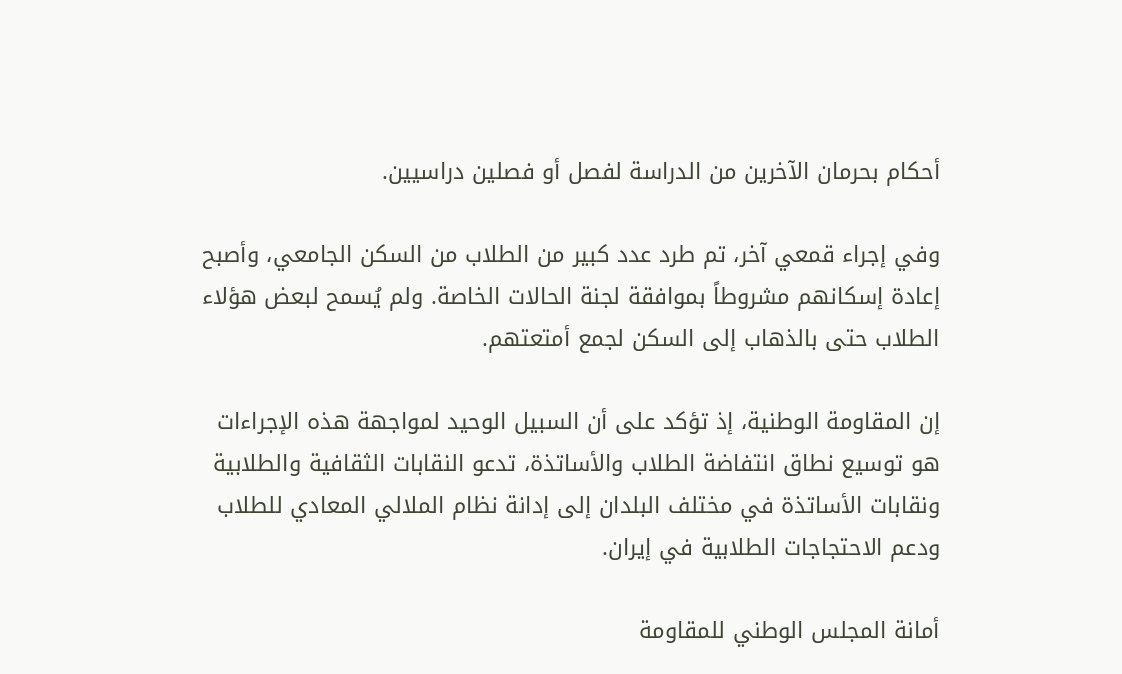أحكام بحرمان الآخرين من الدراسة لفصل أو فصلين دراسيين.

وفي إجراء قمعي آخر، تم طرد عدد كبير من الطلاب من السكن الجامعي، وأصبح إعادة إسكانهم مشروطاً بموافقة لجنة الحالات الخاصة. ولم يُسمح لبعض هؤلاء الطلاب حتى بالذهاب إلى السكن لجمع أمتعتهم.

إن المقاومة الوطنية، إذ تؤكد على أن السبيل الوحيد لمواجهة هذه الإجراءات هو توسيع نطاق انتفاضة الطلاب والأساتذة، تدعو النقابات الثقافية والطلابية ونقابات الأساتذة في مختلف البلدان إلى إدانة نظام الملالي المعادي للطلاب ودعم الاحتجاجات الطلابية في إيران.

أمانة المجلس الوطني للمقاومة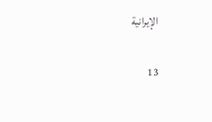الإيرانية

13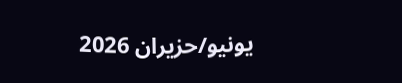يونيو/حزيران 2026